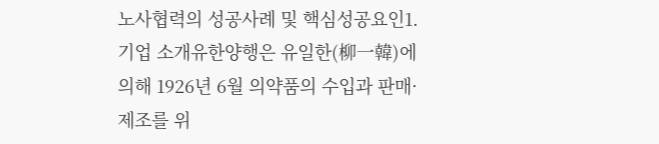노사협력의 성공사례 및 핵심성공요인1. 기업 소개유한양행은 유일한(柳一韓)에 의해 1926년 6월 의약품의 수입과 판매·제조를 위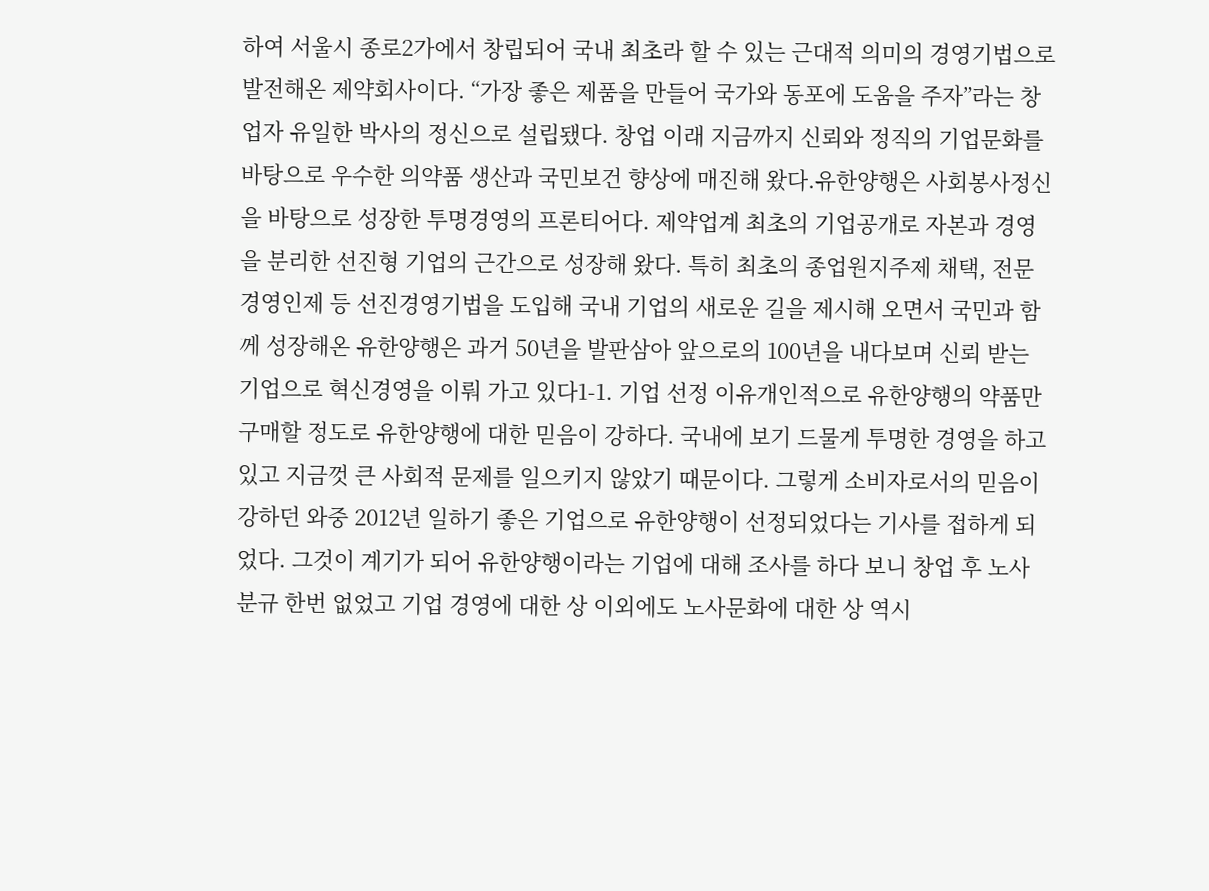하여 서울시 종로2가에서 창립되어 국내 최초라 할 수 있는 근대적 의미의 경영기법으로 발전해온 제약회사이다. “가장 좋은 제품을 만들어 국가와 동포에 도움을 주자”라는 창업자 유일한 박사의 정신으로 설립됐다. 창업 이래 지금까지 신뢰와 정직의 기업문화를 바탕으로 우수한 의약품 생산과 국민보건 향상에 매진해 왔다.유한양행은 사회봉사정신을 바탕으로 성장한 투명경영의 프론티어다. 제약업계 최초의 기업공개로 자본과 경영을 분리한 선진형 기업의 근간으로 성장해 왔다. 특히 최초의 종업원지주제 채택, 전문경영인제 등 선진경영기법을 도입해 국내 기업의 새로운 길을 제시해 오면서 국민과 함께 성장해온 유한양행은 과거 50년을 발판삼아 앞으로의 100년을 내다보며 신뢰 받는 기업으로 혁신경영을 이뤄 가고 있다1-1. 기업 선정 이유개인적으로 유한양행의 약품만 구매할 정도로 유한양행에 대한 믿음이 강하다. 국내에 보기 드물게 투명한 경영을 하고 있고 지금껏 큰 사회적 문제를 일으키지 않았기 때문이다. 그렇게 소비자로서의 믿음이 강하던 와중 2012년 일하기 좋은 기업으로 유한양행이 선정되었다는 기사를 접하게 되었다. 그것이 계기가 되어 유한양행이라는 기업에 대해 조사를 하다 보니 창업 후 노사분규 한번 없었고 기업 경영에 대한 상 이외에도 노사문화에 대한 상 역시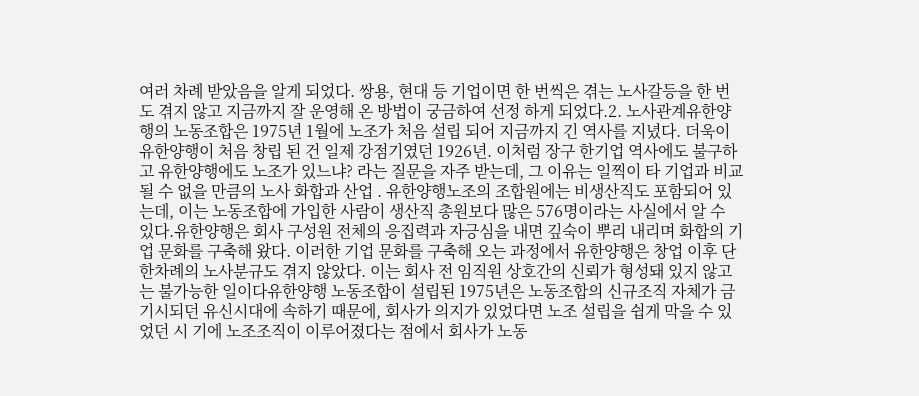여러 차례 받았음을 알게 되었다. 쌍용, 현대 등 기업이면 한 번씩은 겪는 노사갈등을 한 번도 겪지 않고 지금까지 잘 운영해 온 방법이 궁금하여 선정 하게 되었다.2. 노사관계유한양행의 노동조합은 1975년 1월에 노조가 처음 설립 되어 지금까지 긴 역사를 지녔다. 더욱이 유한양행이 처음 창립 된 건 일제 강점기였던 1926년. 이처럼 장구 한기업 역사에도 불구하고 유한양행에도 노조가 있느냐? 라는 질문을 자주 받는데, 그 이유는 일찍이 타 기업과 비교 될 수 없을 만큼의 노사 화합과 산업 . 유한양행노조의 조합원에는 비생산직도 포함되어 있는데, 이는 노동조합에 가입한 사람이 생산직 총원보다 많은 576명이라는 사실에서 알 수 있다.유한양행은 회사 구성원 전체의 응집력과 자긍심을 내면 깊숙이 뿌리 내리며 화합의 기업 문화를 구축해 왔다. 이러한 기업 문화를 구축해 오는 과정에서 유한양행은 창업 이후 단 한차례의 노사분규도 겪지 않았다. 이는 회사 전 임직원 상호간의 신뢰가 형성돼 있지 않고는 불가능한 일이다유한양행 노동조합이 설립된 1975년은 노동조합의 신규조직 자체가 금기시되던 유신시대에 속하기 때문에, 회사가 의지가 있었다면 노조 설립을 쉽게 막을 수 있었던 시 기에 노조조직이 이루어졌다는 점에서 회사가 노동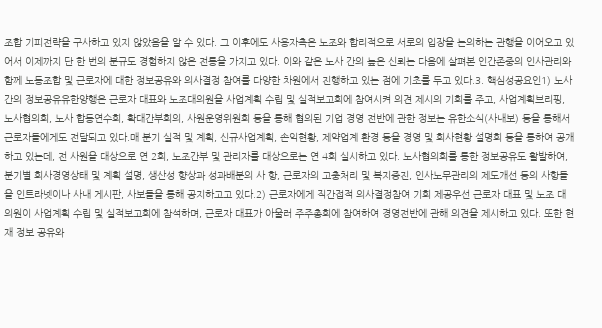조합 기피전략을 구사하고 있지 않았음을 알 수 있다. 그 이후에도 사용자측은 노조와 합리적으로 서로의 입장을 논의하는 관행을 이어오고 있어서 이제까지 단 한 번의 분규도 경험하지 않은 전통을 가지고 있다. 이와 같은 노사 간의 높은 신뢰는 다음에 살펴본 인간존중의 인사관리와 함께 노동조합 및 근로자에 대한 정보공유와 의사결정 참여를 다양한 차원에서 진행하고 있는 점에 기초를 두고 있다.3. 핵심성공요인1) 노사 간의 정보공유유한양행은 근로자 대표와 노조대의원을 사업계획 수립 및 실적보고회에 참여시켜 의견 제시의 기회를 주고, 사업계획브리핑, 노사협의회, 노사 합동연수회, 확대간부회의, 사원운영위원회 등을 통해 협의된 기업 경영 전반에 관한 정보는 유한소식(사내보) 등을 통해서 근로자들에게도 전달되고 있다.매 분기 실적 및 계획, 신규사업계획, 손익현황, 제약업계 환경 등을 경영 및 회사현황 설명회 등을 통하여 공개하고 있는데, 전 사원을 대상으로 연 2회, 노조간부 및 관리자를 대상으로는 연 4회 실시하고 있다. 노사협의회를 통한 정보공유도 활발하여, 분기별 회사경영상태 및 계획 설명, 생산성 향상과 성과배분의 사 항, 근로자의 고충처리 및 복지증진, 인사노무관리의 제도개선 등의 사항들을 인트라넷이나 사내 게시판, 사보들을 통해 공지하고고 있다.2) 근로자에게 직간접적 의사결정참여 기회 제공우선 근로자 대표 및 노조 대의원이 사업계획 수립 및 실적보고회에 참석하며, 근로자 대표가 아울러 주주총회에 참여하여 경영전반에 관해 의견을 제시하고 있다. 또한 현재 정보 공유와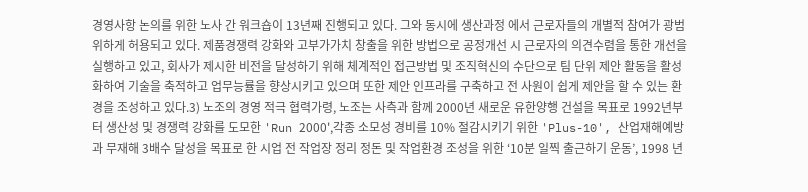경영사항 논의를 위한 노사 간 워크숍이 13년째 진행되고 있다. 그와 동시에 생산과정 에서 근로자들의 개별적 참여가 광범위하게 허용되고 있다. 제품경쟁력 강화와 고부가가치 창출을 위한 방법으로 공정개선 시 근로자의 의견수렴을 통한 개선을 실행하고 있고, 회사가 제시한 비전을 달성하기 위해 체계적인 접근방법 및 조직혁신의 수단으로 팀 단위 제안 활동을 활성화하여 기술을 축적하고 업무능률을 향상시키고 있으며 또한 제안 인프라를 구축하고 전 사원이 쉽게 제안을 할 수 있는 환경을 조성하고 있다.3) 노조의 경영 적극 협력가령, 노조는 사측과 함께 2000년 새로운 유한양행 건설을 목표로 1992년부터 생산성 및 경쟁력 강화를 도모한 'Run 2000',각종 소모성 경비를 10% 절감시키기 위한 'Plus-10', 산업재해예방과 무재해 3배수 달성을 목표로 한 시업 전 작업장 정리 정돈 및 작업환경 조성을 위한 ‘10분 일찍 출근하기 운동’, 1998 년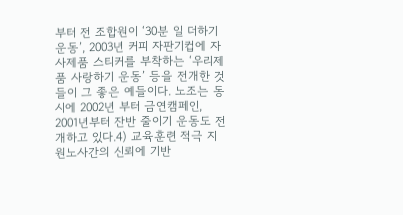부터 전 조합원이 ‘30분 일 더하기 운동’, 2003년 커피 자판기컵에 자사제품 스티커를 부착하는 ‘우리제품 사랑하기 운동’ 등을 전개한 것들이 그 좋은 예들이다. 노조는 동시에 2002년 부터 금연캠페인, 2001년부터 잔반 줄이기 운동도 전개하고 있다.4) 교육훈련 적극 지원노사간의 신뢰에 기반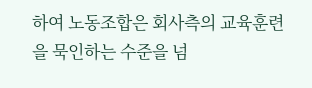하여 노동조합은 회사측의 교육훈련을 묵인하는 수준을 넘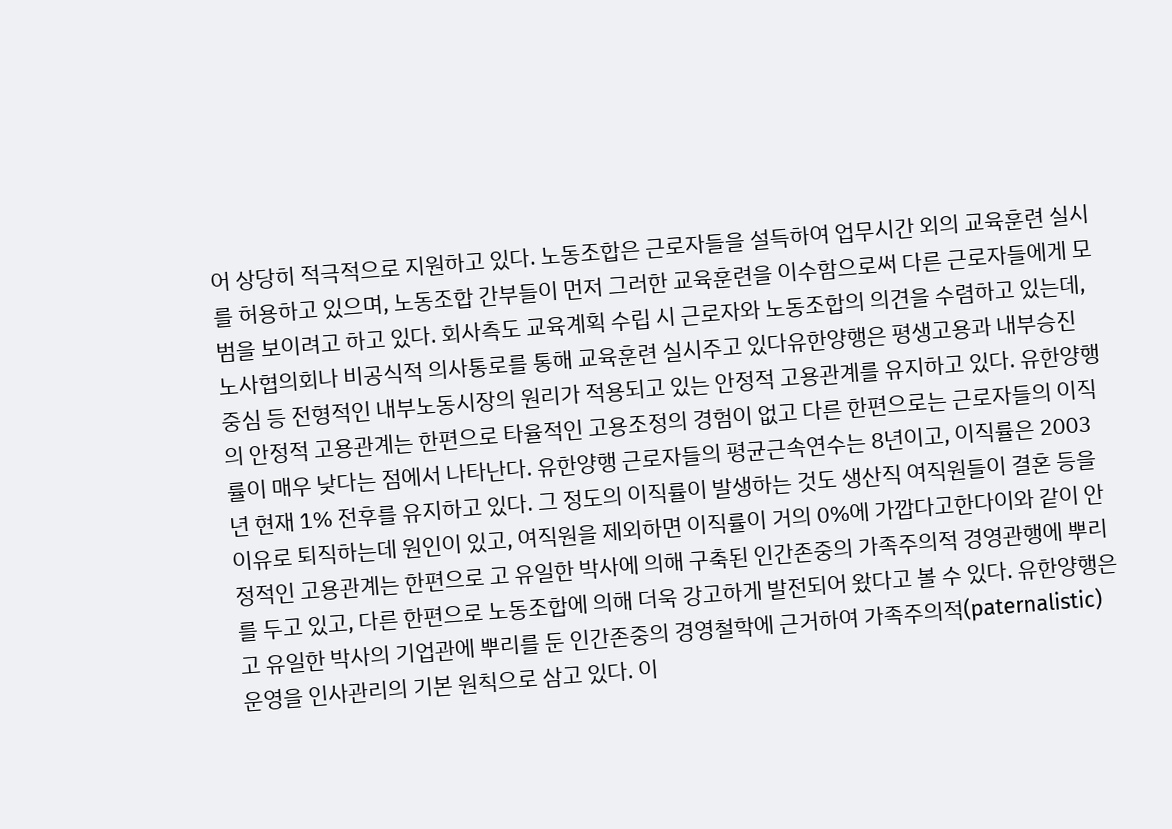어 상당히 적극적으로 지원하고 있다. 노동조합은 근로자들을 설득하여 업무시간 외의 교육훈련 실시를 허용하고 있으며, 노동조합 간부들이 먼저 그러한 교육훈련을 이수함으로써 다른 근로자들에게 모범을 보이려고 하고 있다. 회사측도 교육계획 수립 시 근로자와 노동조합의 의견을 수렴하고 있는데, 노사협의회나 비공식적 의사통로를 통해 교육훈련 실시주고 있다유한양행은 평생고용과 내부승진 중심 등 전형적인 내부노동시장의 원리가 적용되고 있는 안정적 고용관계를 유지하고 있다. 유한양행의 안정적 고용관계는 한편으로 타율적인 고용조정의 경험이 없고 다른 한편으로는 근로자들의 이직률이 매우 낮다는 점에서 나타난다. 유한양행 근로자들의 평균근속연수는 8년이고, 이직률은 2003년 현재 1% 전후를 유지하고 있다. 그 정도의 이직률이 발생하는 것도 생산직 여직원들이 결혼 등을 이유로 퇴직하는데 원인이 있고, 여직원을 제외하면 이직률이 거의 0%에 가깝다고한다이와 같이 안정적인 고용관계는 한편으로 고 유일한 박사에 의해 구축된 인간존중의 가족주의적 경영관행에 뿌리를 두고 있고, 다른 한편으로 노동조합에 의해 더욱 강고하게 발전되어 왔다고 볼 수 있다. 유한양행은 고 유일한 박사의 기업관에 뿌리를 둔 인간존중의 경영철학에 근거하여 가족주의적(paternalistic) 운영을 인사관리의 기본 원칙으로 삼고 있다. 이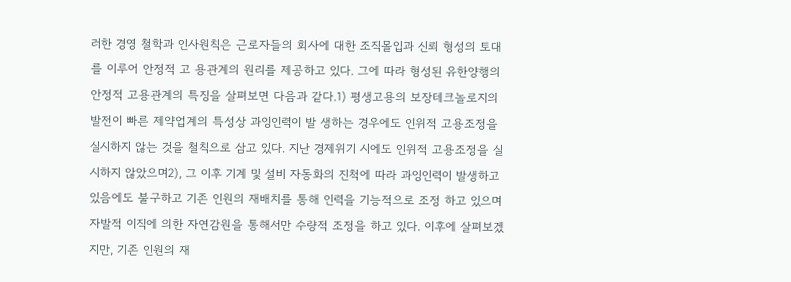러한 경영 철학과 인사원칙은 근로자들의 회사에 대한 조직몰입과 신뢰 형성의 토대를 이루어 안정적 고 용관계의 원리를 제공하고 있다. 그에 따라 형성된 유한양행의 안정적 고용관계의 특징을 살펴보면 다음과 같다.1) 평생고용의 보장테크놀로지의 발전이 빠른 제약업계의 특성상 과잉인력이 발 생하는 경우에도 인위적 고용조정을 실시하지 않는 것을 철칙으로 삼고 있다. 지난 경제위기 시에도 인위적 고용조정을 실시하지 않았으며2), 그 이후 기계 및 설비 자동화의 진척에 따라 과잉인력이 발생하고 있음에도 불구하고 기존 인원의 재배치를 통해 인력을 기능적으로 조정 하고 있으며 자발적 이직에 의한 자연감원을 통해서만 수량적 조정을 하고 있다. 이후에 살펴보겠지만, 기존 인원의 재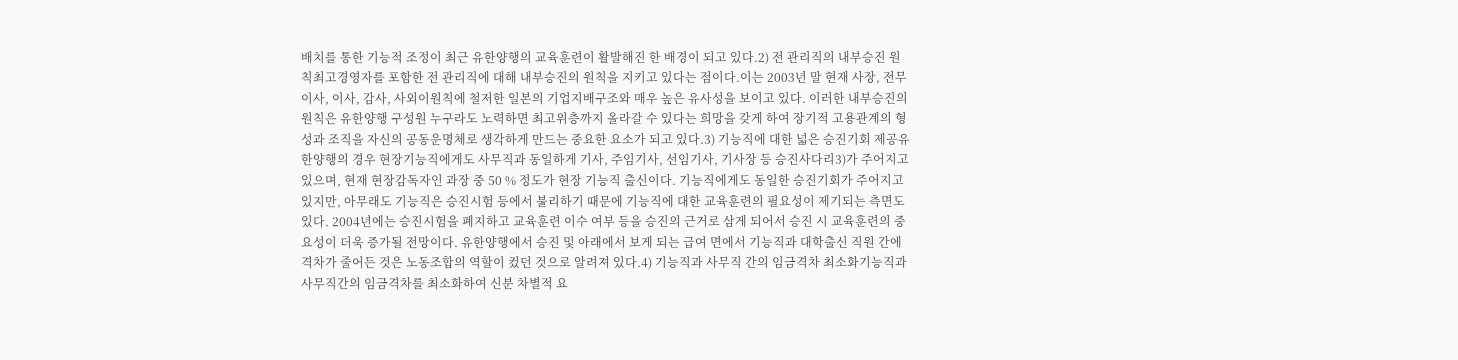배치를 통한 기능적 조정이 최근 유한양행의 교육훈련이 활발해진 한 배경이 되고 있다.2) 전 관리직의 내부승진 원칙최고경영자를 포함한 전 관리직에 대해 내부승진의 원칙을 지키고 있다는 점이다.이는 2003년 말 현재 사장, 전무이사, 이사, 감사, 사외이원칙에 철저한 일본의 기업지배구조와 매우 높은 유사성을 보이고 있다. 이러한 내부승진의 원칙은 유한양행 구성원 누구라도 노력하면 최고위층까지 올라갈 수 있다는 희망을 갖게 하여 장기적 고용관계의 형성과 조직을 자신의 공동운명체로 생각하게 만드는 중요한 요소가 되고 있다.3) 기능직에 대한 넓은 승진기회 제공유한양행의 경우 현장기능직에게도 사무직과 동일하게 기사, 주임기사, 선임기사, 기사장 등 승진사다리3)가 주어지고 있으며, 현재 현장감독자인 과장 중 50 % 정도가 현장 기능직 출신이다. 기능직에게도 동일한 승진기회가 주어지고 있지만, 아무래도 기능직은 승진시험 등에서 불리하기 때문에 기능직에 대한 교육훈련의 필요성이 제기되는 측면도 있다. 2004년에는 승진시험을 폐지하고 교육훈련 이수 여부 등을 승진의 근거로 삼게 되어서 승진 시 교육훈련의 중요성이 더욱 증가될 전망이다. 유한양행에서 승진 및 아래에서 보게 되는 급여 면에서 기능직과 대학출신 직원 간에 격차가 줄어든 것은 노동조합의 역할이 컸던 것으로 알려져 있다.4) 기능직과 사무직 간의 임금격차 최소화기능직과 사무직간의 임금격차를 최소화하여 신분 차별적 요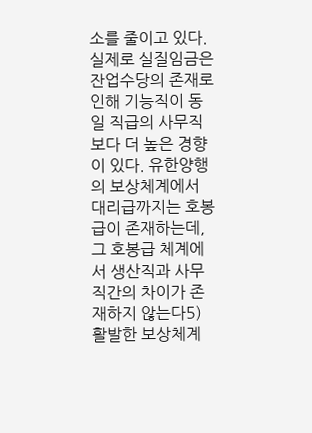소를 줄이고 있다. 실제로 실질임금은 잔업수당의 존재로 인해 기능직이 동일 직급의 사무직보다 더 높은 경향이 있다. 유한양행의 보상체계에서 대리급까지는 호봉급이 존재하는데, 그 호봉급 체계에서 생산직과 사무직간의 차이가 존재하지 않는다5) 활발한 보상체계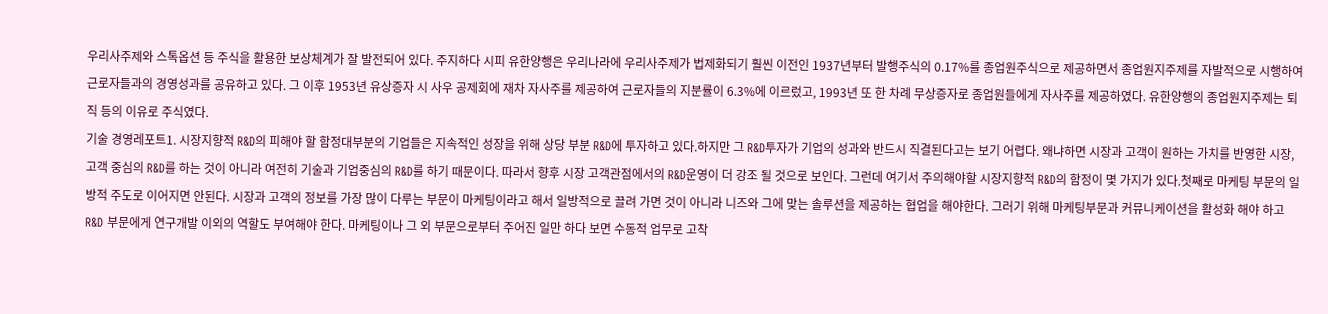우리사주제와 스톡옵션 등 주식을 활용한 보상체계가 잘 발전되어 있다. 주지하다 시피 유한양행은 우리나라에 우리사주제가 법제화되기 훨씬 이전인 1937년부터 발행주식의 0.17%를 종업원주식으로 제공하면서 종업원지주제를 자발적으로 시행하여 근로자들과의 경영성과를 공유하고 있다. 그 이후 1953년 유상증자 시 사우 공제회에 재차 자사주를 제공하여 근로자들의 지분률이 6.3%에 이르렀고, 1993년 또 한 차례 무상증자로 종업원들에게 자사주를 제공하였다. 유한양행의 종업원지주제는 퇴직 등의 이유로 주식였다.
기술 경영레포트1. 시장지향적 R&D의 피해야 할 함정대부분의 기업들은 지속적인 성장을 위해 상당 부분 R&D에 투자하고 있다.하지만 그 R&D투자가 기업의 성과와 반드시 직결된다고는 보기 어렵다. 왜냐하면 시장과 고객이 원하는 가치를 반영한 시장, 고객 중심의 R&D를 하는 것이 아니라 여전히 기술과 기업중심의 R&D를 하기 때문이다. 따라서 향후 시장 고객관점에서의 R&D운영이 더 강조 될 것으로 보인다. 그런데 여기서 주의해야할 시장지향적 R&D의 함정이 몇 가지가 있다.첫째로 마케팅 부문의 일방적 주도로 이어지면 안된다. 시장과 고객의 정보를 가장 많이 다루는 부문이 마케팅이라고 해서 일방적으로 끌려 가면 것이 아니라 니즈와 그에 맞는 솔루션을 제공하는 협업을 해야한다. 그러기 위해 마케팅부문과 커뮤니케이션을 활성화 해야 하고 R&D 부문에게 연구개발 이외의 역할도 부여해야 한다. 마케팅이나 그 외 부문으로부터 주어진 일만 하다 보면 수동적 업무로 고착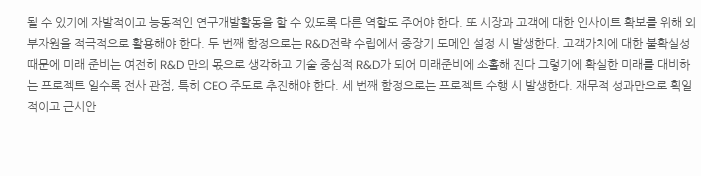될 수 있기에 자발적이고 능동적인 연구개발활동을 할 수 있도록 다른 역할도 주어야 한다. 또 시장과 고객에 대한 인사이트 확보를 위해 외부자원을 적극적으로 활용해야 한다. 두 번째 함정으로는 R&D전략 수립에서 중장기 도메인 설정 시 발생한다. 고객가치에 대한 불확실성 때문에 미래 준비는 여전히 R&D 만의 몫으로 생각하고 기술 중심적 R&D가 되어 미래준비에 소홀해 진다 그렇기에 확실한 미래를 대비하는 프로젝트 일수록 전사 관점, 특히 CEO 주도로 추진해야 한다. 세 번째 함정으로는 프로젝트 수행 시 발생한다. 재무적 성과만으로 획일적이고 근시안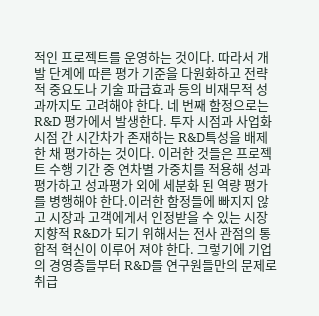적인 프로젝트를 운영하는 것이다. 따라서 개발 단계에 따른 평가 기준을 다원화하고 전략적 중요도나 기술 파급효과 등의 비재무적 성과까지도 고려해야 한다. 네 번째 함정으로는 R&D 평가에서 발생한다. 투자 시점과 사업화 시점 간 시간차가 존재하는 R&D특성을 배제한 채 평가하는 것이다. 이러한 것들은 프로젝트 수행 기간 중 연차별 가중치를 적용해 성과 평가하고 성과평가 외에 세분화 된 역량 평가를 병행해야 한다.이러한 함정들에 빠지지 않고 시장과 고객에게서 인정받을 수 있는 시장지향적 R&D가 되기 위해서는 전사 관점의 통합적 혁신이 이루어 져야 한다. 그렇기에 기업의 경영층들부터 R&D를 연구원들만의 문제로 취급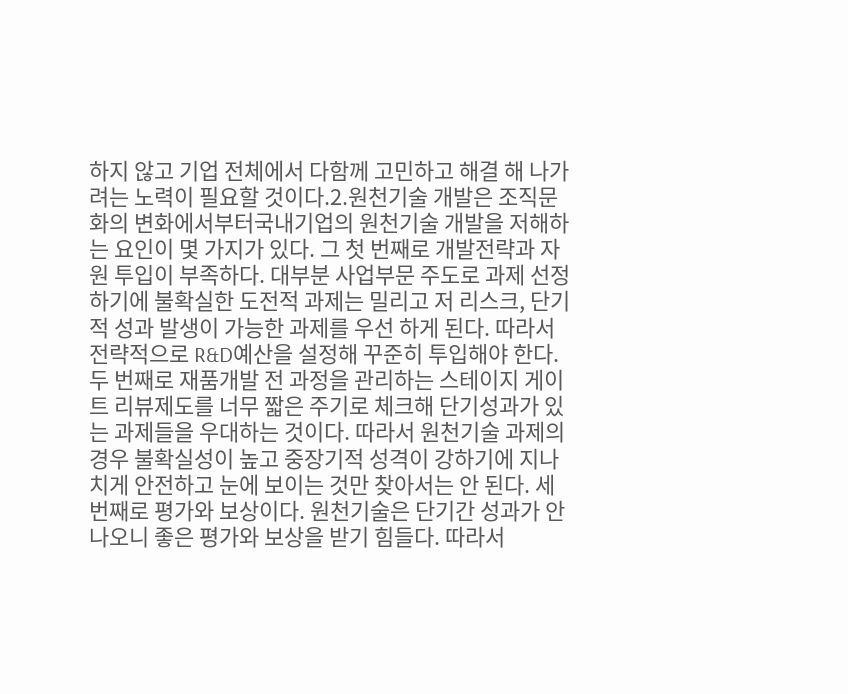하지 않고 기업 전체에서 다함께 고민하고 해결 해 나가려는 노력이 필요할 것이다.2.원천기술 개발은 조직문화의 변화에서부터국내기업의 원천기술 개발을 저해하는 요인이 몇 가지가 있다. 그 첫 번째로 개발전략과 자원 투입이 부족하다. 대부분 사업부문 주도로 과제 선정하기에 불확실한 도전적 과제는 밀리고 저 리스크, 단기적 성과 발생이 가능한 과제를 우선 하게 된다. 따라서 전략적으로 R&D예산을 설정해 꾸준히 투입해야 한다. 두 번째로 재품개발 전 과정을 관리하는 스테이지 게이트 리뷰제도를 너무 짧은 주기로 체크해 단기성과가 있는 과제들을 우대하는 것이다. 따라서 원천기술 과제의 경우 불확실성이 높고 중장기적 성격이 강하기에 지나치게 안전하고 눈에 보이는 것만 찾아서는 안 된다. 세 번째로 평가와 보상이다. 원천기술은 단기간 성과가 안 나오니 좋은 평가와 보상을 받기 힘들다. 따라서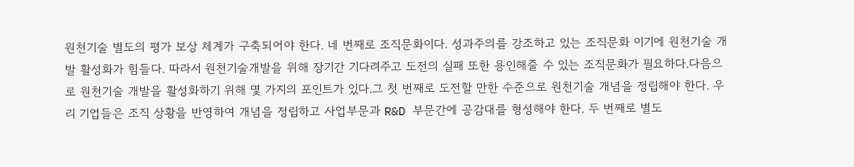원천기술 별도의 평가 보상 체계가 구축되어야 한다. 네 번째로 조직문화이다. 성과주의를 강조하고 있는 조직문화 이기에 원천기술 개발 활성화가 힘들다. 따라서 원천기술개발을 위해 장기간 기다려주고 도전의 실패 또한 용인해줄 수 있는 조직문화가 필요하다.다음으로 원천기술 개발을 활성화하기 위해 몇 가지의 포인트가 있다.그 첫 번째로 도전할 만한 수준으로 원천기술 개념을 정립해야 한다. 우리 기업들은 조직 상황을 반영하여 개념을 정립하고 사업부문과 R&D 부문간에 공감대를 형성해야 한다. 두 번째로 별도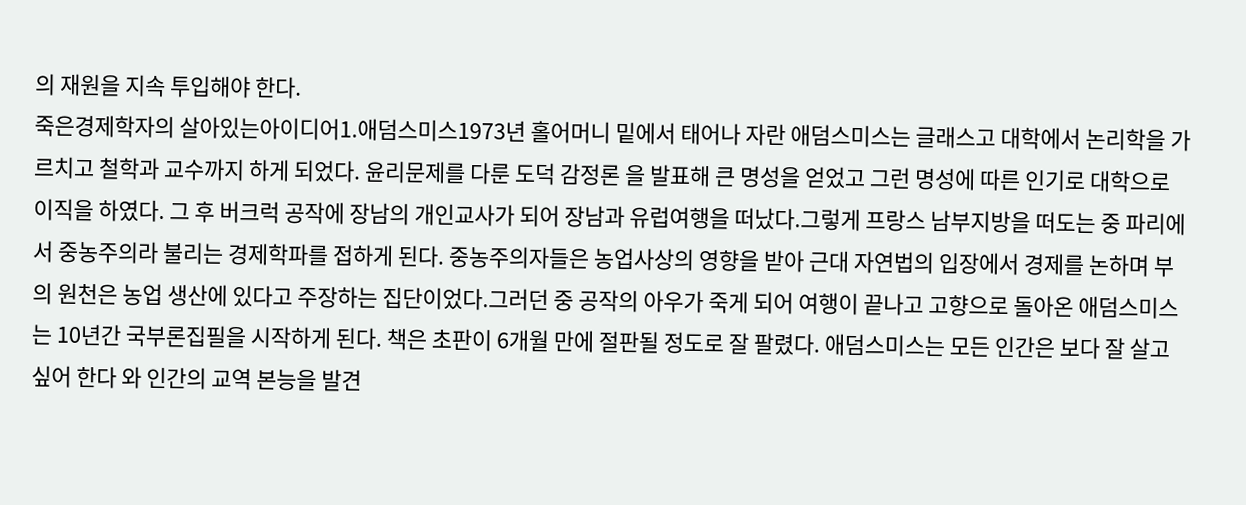의 재원을 지속 투입해야 한다.
죽은경제학자의 살아있는아이디어1.애덤스미스1973년 홀어머니 밑에서 태어나 자란 애덤스미스는 글래스고 대학에서 논리학을 가르치고 철학과 교수까지 하게 되었다. 윤리문제를 다룬 도덕 감정론 을 발표해 큰 명성을 얻었고 그런 명성에 따른 인기로 대학으로 이직을 하였다. 그 후 버크럭 공작에 장남의 개인교사가 되어 장남과 유럽여행을 떠났다.그렇게 프랑스 남부지방을 떠도는 중 파리에서 중농주의라 불리는 경제학파를 접하게 된다. 중농주의자들은 농업사상의 영향을 받아 근대 자연법의 입장에서 경제를 논하며 부의 원천은 농업 생산에 있다고 주장하는 집단이었다.그러던 중 공작의 아우가 죽게 되어 여행이 끝나고 고향으로 돌아온 애덤스미스는 10년간 국부론집필을 시작하게 된다. 책은 초판이 6개월 만에 절판될 정도로 잘 팔렸다. 애덤스미스는 모든 인간은 보다 잘 살고 싶어 한다 와 인간의 교역 본능을 발견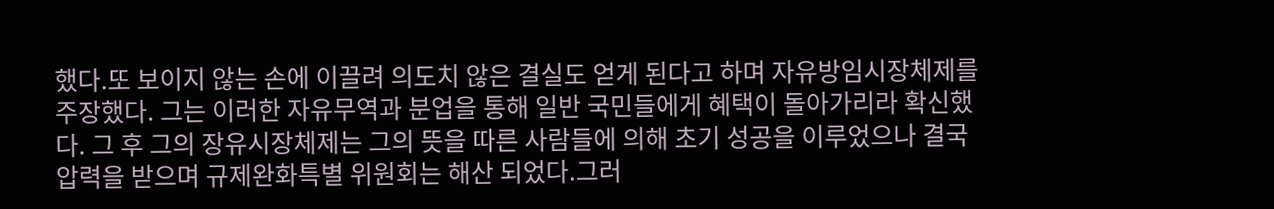했다.또 보이지 않는 손에 이끌려 의도치 않은 결실도 얻게 된다고 하며 자유방임시장체제를 주장했다. 그는 이러한 자유무역과 분업을 통해 일반 국민들에게 혜택이 돌아가리라 확신했다. 그 후 그의 장유시장체제는 그의 뜻을 따른 사람들에 의해 초기 성공을 이루었으나 결국 압력을 받으며 규제완화특별 위원회는 해산 되었다.그러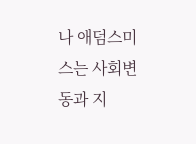나 애덤스미스는 사회변동과 지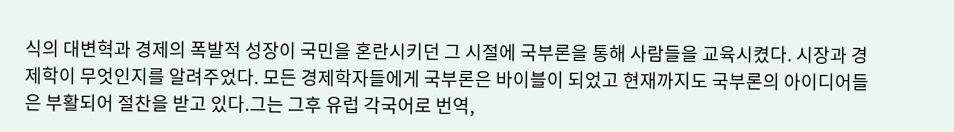식의 대변혁과 경제의 폭발적 성장이 국민을 혼란시키던 그 시절에 국부론을 통해 사람들을 교육시켰다. 시장과 경제학이 무엇인지를 알려주었다. 모든 경제학자들에게 국부론은 바이블이 되었고 현재까지도 국부론의 아이디어들은 부활되어 절찬을 받고 있다.그는 그후 유럽 각국어로 번역,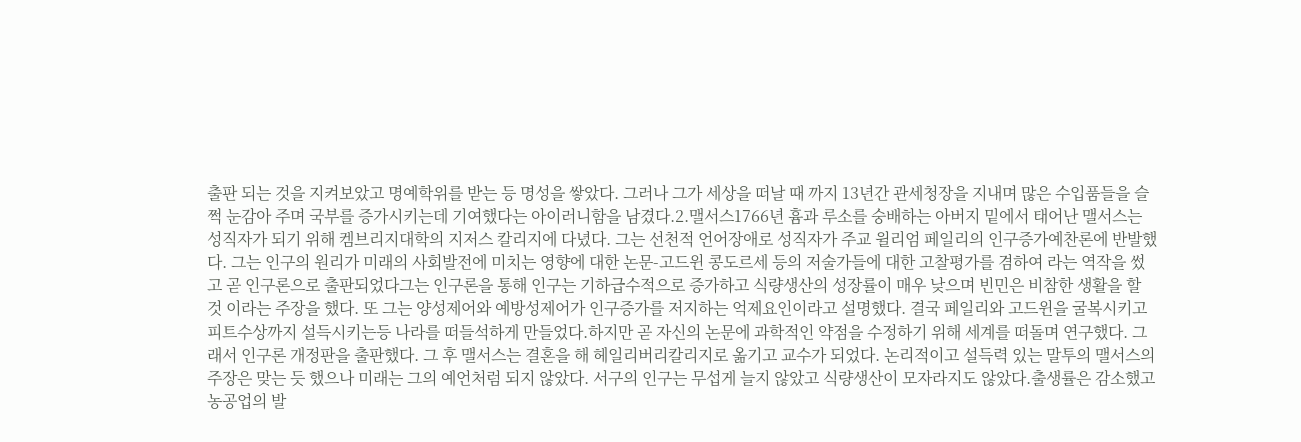출판 되는 것을 지켜보았고 명예학위를 받는 등 명성을 쌓았다. 그러나 그가 세상을 떠날 때 까지 13년간 관세청장을 지내며 많은 수입품들을 슬쩍 눈감아 주며 국부를 증가시키는데 기여했다는 아이러니함을 남겼다.2.맬서스1766년 흄과 루소를 숭배하는 아버지 밑에서 태어난 맬서스는 성직자가 되기 위해 켐브리지대학의 지저스 칼리지에 다녔다. 그는 선천적 언어장애로 성직자가 주교 윌리엄 페일리의 인구증가예찬론에 반발했다. 그는 인구의 원리가 미래의 사회발전에 미치는 영향에 대한 논문-고드윈 콩도르세 등의 저술가들에 대한 고찰평가를 겸하여 라는 역작을 썼고 곧 인구론으로 출판되었다그는 인구론을 통해 인구는 기하급수적으로 증가하고 식량생산의 성장률이 매우 낮으며 빈민은 비참한 생활을 할 것 이라는 주장을 했다. 또 그는 양성제어와 예방성제어가 인구증가를 저지하는 억제요인이라고 설명했다. 결국 페일리와 고드윈을 굴복시키고 피트수상까지 설득시키는등 나라를 떠들석하게 만들었다.하지만 곧 자신의 논문에 과학적인 약점을 수정하기 위해 세계를 떠돌며 연구했다. 그래서 인구론 개정판을 출판했다. 그 후 맬서스는 결혼을 해 헤일리버리칼리지로 옮기고 교수가 되었다. 논리적이고 설득력 있는 말투의 맬서스의 주장은 맞는 듯 했으나 미래는 그의 예언처럼 되지 않았다. 서구의 인구는 무섭게 늘지 않았고 식량생산이 모자라지도 않았다.출생률은 감소했고 농공업의 발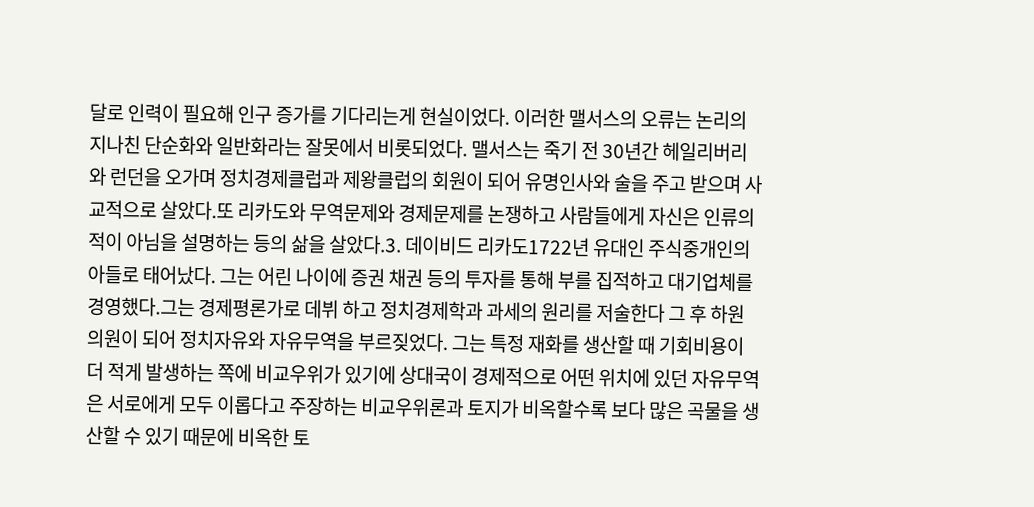달로 인력이 필요해 인구 증가를 기다리는게 현실이었다. 이러한 맬서스의 오류는 논리의 지나친 단순화와 일반화라는 잘못에서 비롯되었다. 맬서스는 죽기 전 30년간 헤일리버리와 런던을 오가며 정치경제클럽과 제왕클럽의 회원이 되어 유명인사와 술을 주고 받으며 사교적으로 살았다.또 리카도와 무역문제와 경제문제를 논쟁하고 사람들에게 자신은 인류의 적이 아님을 설명하는 등의 삶을 살았다.3. 데이비드 리카도1722년 유대인 주식중개인의 아들로 태어났다. 그는 어린 나이에 증권 채권 등의 투자를 통해 부를 집적하고 대기업체를 경영했다.그는 경제평론가로 데뷔 하고 정치경제학과 과세의 원리를 저술한다 그 후 하원의원이 되어 정치자유와 자유무역을 부르짖었다. 그는 특정 재화를 생산할 때 기회비용이 더 적게 발생하는 쪽에 비교우위가 있기에 상대국이 경제적으로 어떤 위치에 있던 자유무역은 서로에게 모두 이롭다고 주장하는 비교우위론과 토지가 비옥할수록 보다 많은 곡물을 생산할 수 있기 때문에 비옥한 토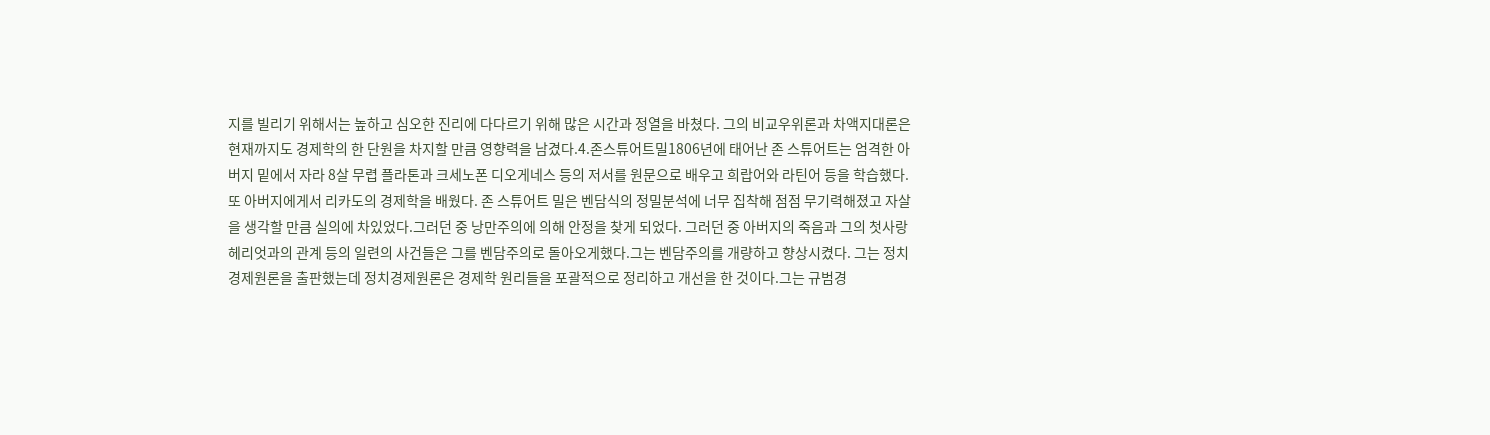지를 빌리기 위해서는 높하고 심오한 진리에 다다르기 위해 많은 시간과 정열을 바쳤다. 그의 비교우위론과 차액지대론은 현재까지도 경제학의 한 단원을 차지할 만큼 영향력을 남겼다.4.존스튜어트밀1806년에 태어난 존 스튜어트는 엄격한 아버지 밑에서 자라 8살 무렵 플라톤과 크세노폰 디오게네스 등의 저서를 원문으로 배우고 희랍어와 라틴어 등을 학습했다.또 아버지에게서 리카도의 경제학을 배웠다. 존 스튜어트 밀은 벤담식의 정밀분석에 너무 집착해 점점 무기력해졌고 자살을 생각할 만큼 실의에 차있었다.그러던 중 낭만주의에 의해 안정을 찾게 되었다. 그러던 중 아버지의 죽음과 그의 첫사랑 헤리엇과의 관계 등의 일련의 사건들은 그를 벤담주의로 돌아오게했다.그는 벤담주의를 개량하고 향상시켰다. 그는 정치경제원론을 출판했는데 정치경제원론은 경제학 원리들을 포괄적으로 정리하고 개선을 한 것이다.그는 규범경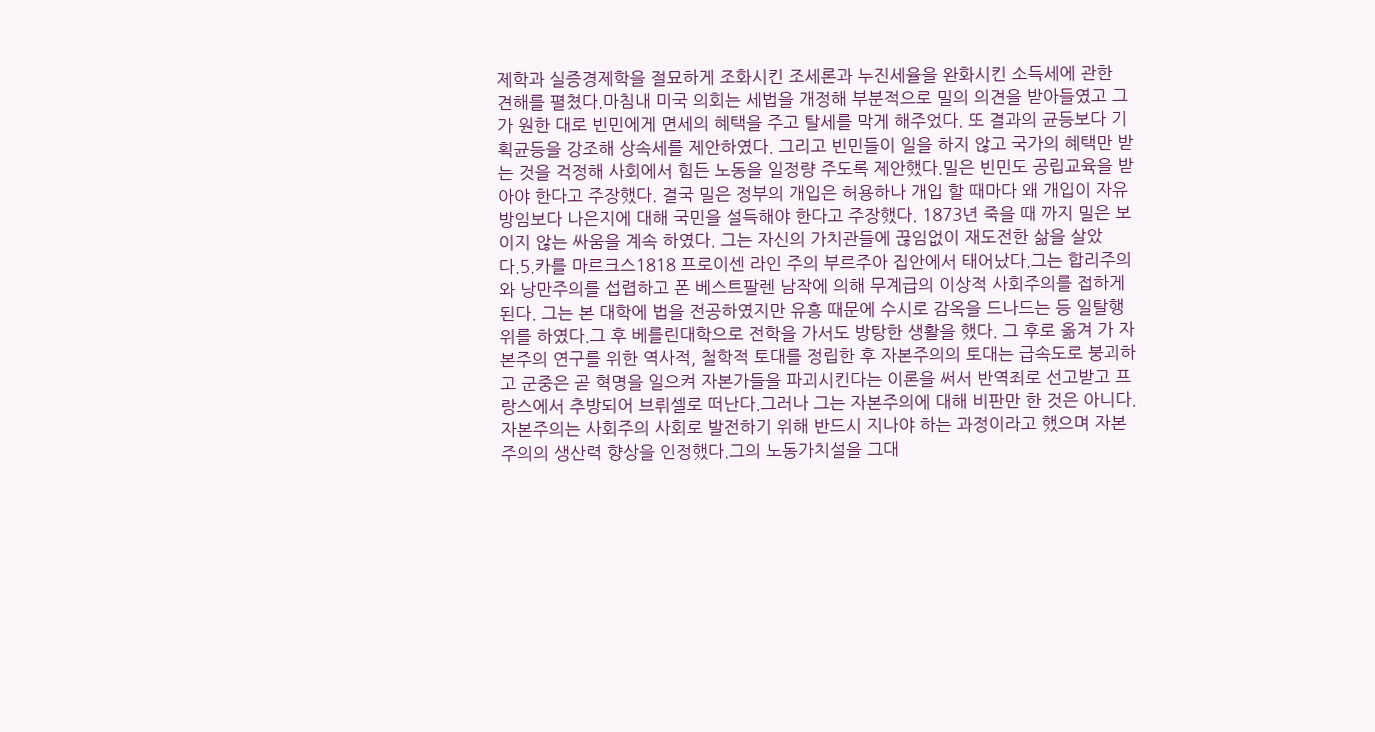제학과 실증경제학을 절묘하게 조화시킨 조세론과 누진세율을 완화시킨 소득세에 관한 견해를 펼쳤다.마침내 미국 의회는 세법을 개정해 부분적으로 밀의 의견을 받아들였고 그가 원한 대로 빈민에게 면세의 혜택을 주고 탈세를 막게 해주었다. 또 결과의 균등보다 기획균등을 강조해 상속세를 제안하였다. 그리고 빈민들이 일을 하지 않고 국가의 혜택만 받는 것을 걱정해 사회에서 힘든 노동을 일정량 주도록 제안했다.밀은 빈민도 공립교육을 받아야 한다고 주장했다. 결국 밀은 정부의 개입은 허용하나 개입 할 때마다 왜 개입이 자유방임보다 나은지에 대해 국민을 설득해야 한다고 주장했다. 1873년 죽을 때 까지 밀은 보이지 않는 싸움을 계속 하였다. 그는 자신의 가치관들에 끊임없이 재도전한 삶을 살았다.5.카를 마르크스1818 프로이센 라인 주의 부르주아 집안에서 태어났다.그는 합리주의와 낭만주의를 섭렵하고 폰 베스트팔렌 남작에 의해 무계급의 이상적 사회주의를 접하게 된다. 그는 본 대학에 법을 전공하였지만 유흥 때문에 수시로 감옥을 드나드는 등 일탈행위를 하였다.그 후 베를린대학으로 전학을 가서도 방탕한 생활을 했다. 그 후로 옮겨 가 자본주의 연구를 위한 역사적, 철학적 토대를 정립한 후 자본주의의 토대는 급속도로 붕괴하고 군중은 곧 혁명을 일으켜 자본가들을 파괴시킨다는 이론을 써서 반역죄로 선고받고 프랑스에서 추방되어 브뤼셀로 떠난다.그러나 그는 자본주의에 대해 비판만 한 것은 아니다. 자본주의는 사회주의 사회로 발전하기 위해 반드시 지나야 하는 과정이라고 했으며 자본주의의 생산력 향상을 인정했다.그의 노동가치설을 그대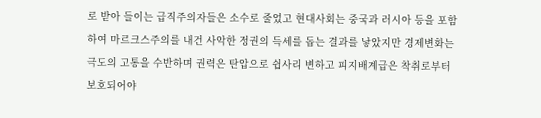로 받아 들이는 급직주의자들은 소수로 줄었고 현대사회는 중국과 러시아 등을 포함하여 마르크스주의를 내건 사악한 정권의 득세를 돕는 결과를 낳았지만 경제변화는 극도의 고통을 수반하며 권력은 탄압으로 쉽사리 변하고 피지배계급은 착취로부터 보호되어야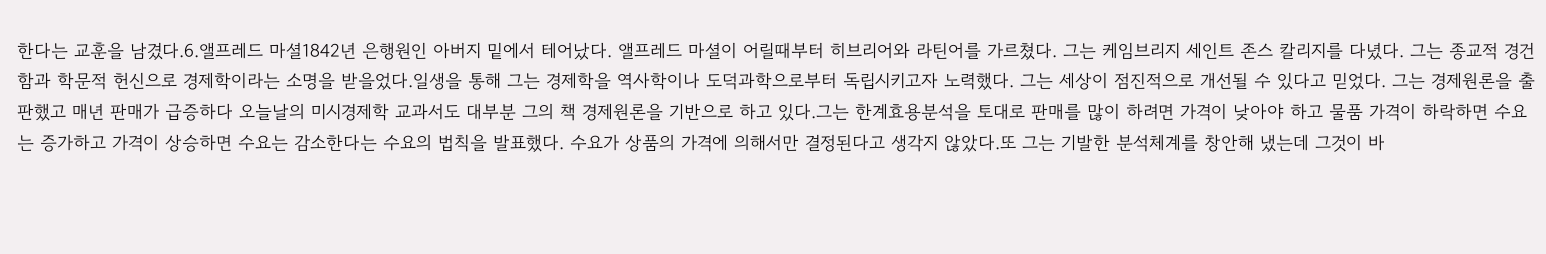한다는 교훈을 남겼다.6.앨프레드 마셜1842년 은행원인 아버지 밑에서 테어났다. 앨프레드 마셜이 어릴때부터 히브리어와 라틴어를 가르쳤다. 그는 케임브리지 세인트 존스 칼리지를 다녔다. 그는 종교적 경건함과 학문적 헌신으로 경제학이라는 소명을 받을었다.일생을 통해 그는 경제학을 역사학이나 도덕과학으로부터 독립시키고자 노력했다. 그는 세상이 점진적으로 개선될 수 있다고 믿었다. 그는 경제원론을 출판했고 매년 판매가 급증하다 오늘날의 미시경제학 교과서도 대부분 그의 책 경제원론을 기반으로 하고 있다.그는 한계효용분석을 토대로 판매를 많이 하려면 가격이 낮아야 하고 물품 가격이 하락하면 수요는 증가하고 가격이 상승하면 수요는 감소한다는 수요의 법칙을 발표했다. 수요가 상품의 가격에 의해서만 결정된다고 생각지 않았다.또 그는 기발한 분석체계를 창안해 냈는데 그것이 바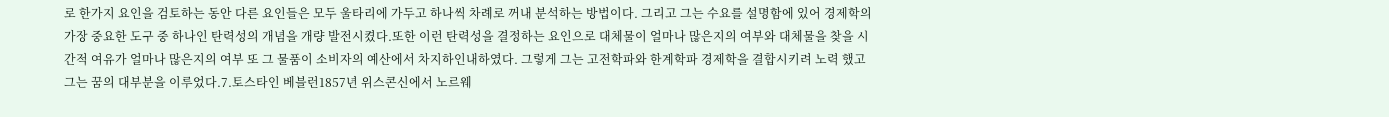로 한가지 요인을 검토하는 동안 다른 요인들은 모두 울타리에 가두고 하나씩 차례로 꺼내 분석하는 방법이다. 그리고 그는 수요를 설명함에 있어 경제학의 가장 중요한 도구 중 하나인 탄력성의 개념을 개량 발전시켰다.또한 이런 탄력성을 결정하는 요인으로 대체물이 얼마나 많은지의 여부와 대체물을 찾을 시간적 여유가 얼마나 많은지의 여부 또 그 물품이 소비자의 예산에서 차지하인내하였다. 그렇게 그는 고전학파와 한계학파 경제학을 결합시키려 노력 했고 그는 꿈의 대부분을 이루었다.7.토스타인 베블런1857년 위스콘신에서 노르웨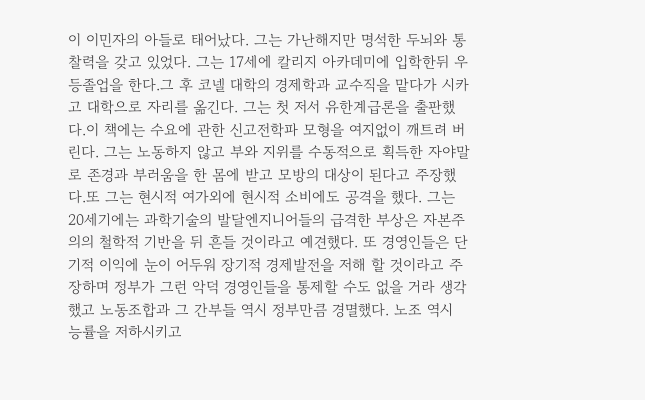이 이민자의 아들로 태어났다. 그는 가난해지만 명석한 두뇌와 통찰력을 갖고 있었다. 그는 17세에 칼리지 아카데미에 입학한뒤 우등졸업을 한다.그 후 코넬 대학의 경제학과 교수직을 맡다가 시카고 대학으로 자리를 옮긴다. 그는 첫 저서 유한계급론을 출판했다.이 책에는 수요에 관한 신고전학파 모형을 여지없이 깨트려 버린다. 그는 노동하지 않고 부와 지위를 수동적으로 획득한 자야말로 존경과 부러움을 한 몸에 받고 모방의 대상이 된다고 주장했다.또 그는 현시적 여가외에 현시적 소비에도 공격을 했다. 그는 20세기에는 과학기술의 발달엔지니어들의 급격한 부상은 자본주의의 철학적 기반을 뒤 흔들 것이라고 예견했다. 또 경영인들은 단기적 이익에 눈이 어두워 장기적 경제발전을 저해 할 것이라고 주장하며 정부가 그런 악덕 경영인들을 통제할 수도 없을 거라 생각했고 노동조합과 그 간부들 역시 정부만큼 경멸했다. 노조 역시 능률을 저하시키고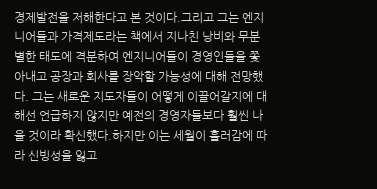경제발전을 저해한다고 본 것이다.그리고 그는 엔지니어들과 가격제도라는 책에서 지나친 낭비와 무분별한 태도에 격분하여 엔지니어들이 경영인들을 쫓아내고 공장과 회사를 장악할 가능성에 대해 전망했다. 그는 새로운 지도자들이 어떻게 이끌어갈지에 대해선 언급하지 않지만 예전의 경영자들보다 훨씬 나을 것이라 확신했다.하지만 이는 세월이 흘러감에 따라 신빙성을 잃고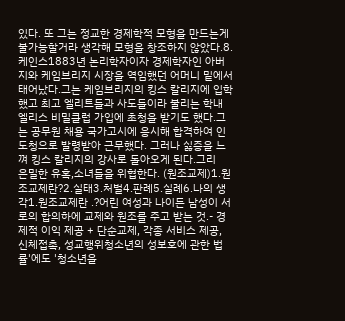있다. 또 그는 정교한 경제학적 모형을 만드는게 불가능할거라 생각해 모형을 창조하지 않았다.8. 케인스1883년 논리학자이자 경제학자인 아버지와 케임브리지 시장을 역임했던 어머니 밑에서 태어났다.그는 케임브리지의 킹스 칼리지에 입학했고 최고 엘리트들과 사도들이라 불리는 학내 엘리스 비밀클럽 가입에 초청을 받기도 했다.그는 공무원 채용 국가고시에 응시해 합격하여 인도청으로 발령받아 근무했다. 그러나 싫증을 느껴 킹스 칼리지의 강사로 돌아오게 된다.그리
은밀한 유혹,소녀들을 위협한다. (원조교제)1.원조교제란?2.실태3.처벌4.판례5.실례6.나의 생각1.원조교제란 .?어린 여성과 나이든 남성이 서로의 합의하에 교제와 원조를 주고 받는 것.- 경제적 이익 제공 + 단순교제, 각종 서비스 제공, 신체접촉, 성교행위청소년의 성보호에 관한 법률'에도 '청소년을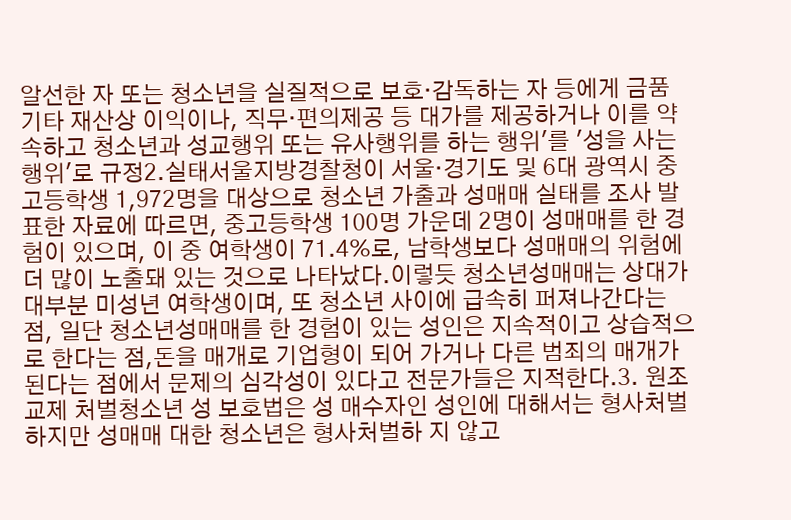알선한 자 또는 청소년을 실질적으로 보호·감독하는 자 등에게 금품 기타 재산상 이익이나, 직무·편의제공 등 대가를 제공하거나 이를 약속하고 청소년과 성교행위 또는 유사행위를 하는 행위'를 '성을 사는 행위'로 규정2.실태서울지방경찰청이 서울·경기도 및 6대 광역시 중고등학생 1,972명을 대상으로 청소년 가출과 성매매 실태를 조사 발표한 자료에 따르면, 중고등학생 100명 가운데 2명이 성매매를 한 경험이 있으며, 이 중 여학생이 71.4%로, 남학생보다 성매매의 위험에 더 많이 노출돼 있는 것으로 나타났다.이렇듯 청소년성매매는 상대가 대부분 미성년 여학생이며, 또 청소년 사이에 급속히 퍼져나간다는 점, 일단 청소년성매매를 한 경험이 있는 성인은 지속적이고 상습적으로 한다는 점,돈을 매개로 기업형이 되어 가거나 다른 범죄의 매개가 된다는 점에서 문제의 심각성이 있다고 전문가들은 지적한다.3. 원조교제 처벌청소년 성 보호법은 성 매수자인 성인에 대해서는 형사처벌하지만 성매매 대한 청소년은 형사처벌하 지 않고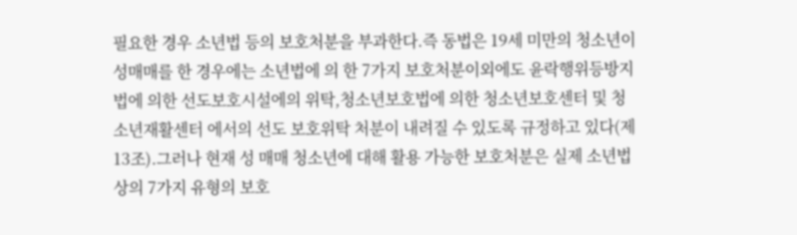필요한 경우 소년법 등의 보호처분을 부과한다.즉 동법은 19세 미만의 청소년이 성매매를 한 경우에는 소년법에 의 한 7가지 보호처분이외에도 윤락행위등방지법에 의한 선도보호시설에의 위탁,청소년보호법에 의한 청소년보호센터 및 청소년재활센터 에서의 선도 보호위탁 처분이 내려질 수 있도록 규정하고 있다(제13조).그러나 현재 성 매매 청소년에 대해 활용 가능한 보호처분은 실제 소년법상의 7가지 유형의 보호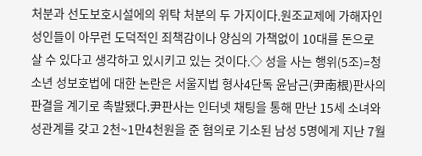처분과 선도보호시설에의 위탁 처분의 두 가지이다.원조교제에 가해자인 성인들이 아무런 도덕적인 죄책감이나 양심의 가책없이 10대를 돈으로 살 수 있다고 생각하고 있시키고 있는 것이다.◇ 성을 사는 행위(5조)=청소년 성보호법에 대한 논란은 서울지법 형사4단독 윤남근(尹南根)판사의 판결을 계기로 촉발됐다.尹판사는 인터넷 채팅을 통해 만난 15세 소녀와 성관계를 갖고 2천~1만4천원을 준 혐의로 기소된 남성 5명에게 지난 7월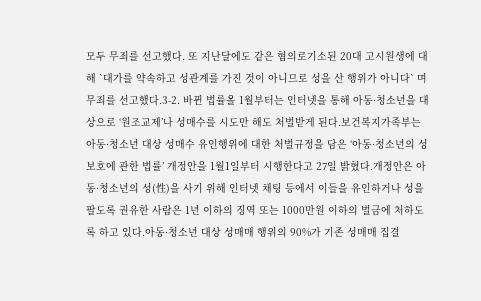모두 무죄를 선고했다. 또 지난달에도 같은 혐의로기소된 20대 고시원생에 대해 `대가를 약속하고 성관계를 가진 것이 아니므로 성을 산 행위가 아니다` 며 무죄를 선고했다.3-2. 바뀐 법률올 1월부터는 인터넷을 통해 아동·청소년을 대상으로 ‘원조교제’나 성매수를 시도만 해도 처벌받게 된다.보건복지가족부는 아동·청소년 대상 성매수 유인행위에 대한 처벌규정을 담은 ‘아동·청소년의 성보호에 관한 법률’ 개정안을 1월1일부터 시행한다고 27일 밝혔다.개정안은 아동·청소년의 성(性)을 사기 위해 인터넷 채팅 등에서 이들을 유인하거나 성을 팔도록 권유한 사람은 1년 이하의 징역 또는 1000만원 이하의 벌금에 처하도록 하고 있다.아동·청소년 대상 성매매 행위의 90%가 기존 성매매 집결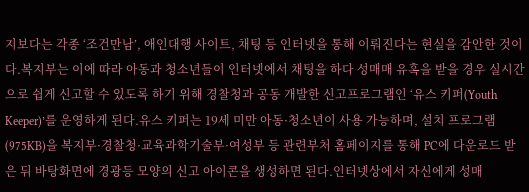지보다는 각종 ‘조건만남’, 애인대행 사이트, 채팅 등 인터넷을 통해 이뤄진다는 현실을 감안한 것이다.복지부는 이에 따라 아동과 청소년들이 인터넷에서 채팅을 하다 성매매 유혹을 받을 경우 실시간으로 쉽게 신고할 수 있도록 하기 위해 경찰청과 공동 개발한 신고프로그램인 ‘유스 키퍼(Youth Keeper)’를 운영하게 된다.유스 키퍼는 19세 미만 아동·청소년이 사용 가능하며, 설치 프로그램(975KB)을 복지부·경찰청·교육과학기술부·여성부 등 관련부처 홈페이지를 통해 PC에 다운로드 받은 뒤 바탕화면에 경광등 모양의 신고 아이콘을 생성하면 된다.인터넷상에서 자신에게 성매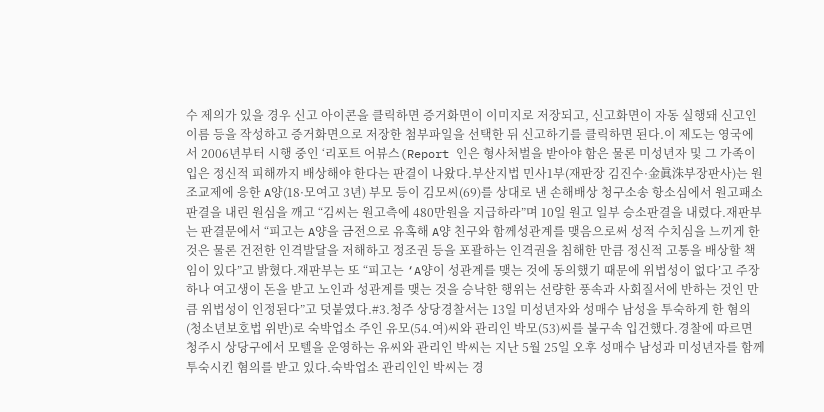수 제의가 있을 경우 신고 아이콘을 클릭하면 증거화면이 이미지로 저장되고, 신고화면이 자동 실행돼 신고인 이름 등을 작성하고 증거화면으로 저장한 첨부파일을 선택한 뒤 신고하기를 클릭하면 된다.이 제도는 영국에서 2006년부터 시행 중인 ‘리포트 어뷰스(Report 인은 형사처벌을 받아야 함은 물론 미성년자 및 그 가족이 입은 정신적 피해까지 배상해야 한다는 판결이 나왔다.부산지법 민사1부(재판장 김진수·金眞洙부장판사)는 원조교제에 응한 A양(18·모여고 3년) 부모 등이 김모씨(69)를 상대로 낸 손해배상 청구소송 항소심에서 원고패소 판결을 내린 원심을 깨고 “김씨는 원고측에 480만원을 지급하라”며 10일 원고 일부 승소판결을 내렸다.재판부는 판결문에서 “피고는 A양을 금전으로 유혹해 A양 친구와 함께성관계를 맺음으로써 성적 수치심을 느끼게 한 것은 물론 건전한 인격발달을 저해하고 정조권 등을 포괄하는 인격권을 침해한 만큼 정신적 고통을 배상할 책임이 있다”고 밝혔다.재판부는 또 “피고는 ‘A양이 성관계를 맺는 것에 동의했기 때문에 위법성이 없다’고 주장하나 여고생이 돈을 받고 노인과 성관계를 맺는 것을 승낙한 행위는 선량한 풍속과 사회질서에 반하는 것인 만큼 위법성이 인정된다”고 덧붙였다.#3.청주 상당경찰서는 13일 미성년자와 성매수 남성을 투숙하게 한 혐의(청소년보호법 위반)로 숙박업소 주인 유모(54.여)씨와 관리인 박모(53)씨를 불구속 입건했다.경찰에 따르면 청주시 상당구에서 모텔을 운영하는 유씨와 관리인 박씨는 지난 5월 25일 오후 성매수 남성과 미성년자를 함께 투숙시킨 혐의를 받고 있다.숙박업소 관리인인 박씨는 경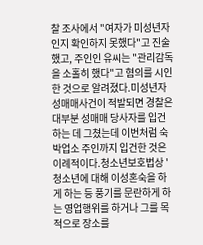찰 조사에서 "여자가 미성년자인지 확인하지 못했다"고 진술했고, 주인인 유씨는 "관리감독을 소홀히 했다"고 혐의를 시인한 것으로 알려졌다.미성년자 성매매사건이 적발되면 경찰은 대부분 성매매 당사자를 입건하는 데 그쳤는데 이번처럼 숙박업소 주인까지 입건한 것은 이례적이다.청소년보호법상 '청소년에 대해 이성혼숙을 하게 하는 등 풍기를 문란하게 하는 영업행위를 하거나 그를 목적으로 장소를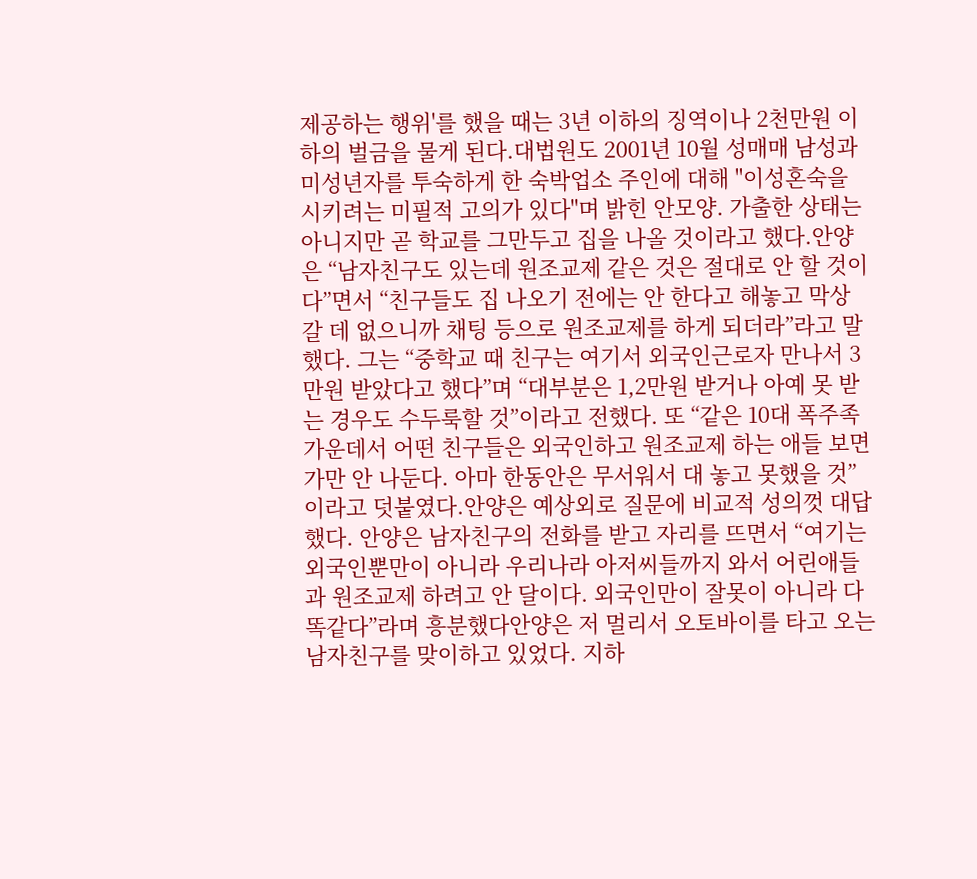제공하는 행위'를 했을 때는 3년 이하의 징역이나 2천만원 이하의 벌금을 물게 된다.대법원도 2001년 10월 성매매 남성과 미성년자를 투숙하게 한 숙박업소 주인에 대해 "이성혼숙을 시키려는 미필적 고의가 있다"며 밝힌 안모양. 가출한 상태는 아니지만 곧 학교를 그만두고 집을 나올 것이라고 했다.안양은 “남자친구도 있는데 원조교제 같은 것은 절대로 안 할 것이다”면서 “친구들도 집 나오기 전에는 안 한다고 해놓고 막상 갈 데 없으니까 채팅 등으로 원조교제를 하게 되더라”라고 말했다. 그는 “중학교 때 친구는 여기서 외국인근로자 만나서 3만원 받았다고 했다”며 “대부분은 1,2만원 받거나 아예 못 받는 경우도 수두룩할 것”이라고 전했다. 또 “같은 10대 폭주족 가운데서 어떤 친구들은 외국인하고 원조교제 하는 애들 보면 가만 안 나둔다. 아마 한동안은 무서워서 대 놓고 못했을 것”이라고 덧붙였다.안양은 예상외로 질문에 비교적 성의껏 대답했다. 안양은 남자친구의 전화를 받고 자리를 뜨면서 “여기는 외국인뿐만이 아니라 우리나라 아저씨들까지 와서 어린애들과 원조교제 하려고 안 달이다. 외국인만이 잘못이 아니라 다 똑같다”라며 흥분했다안양은 저 멀리서 오토바이를 타고 오는 남자친구를 맞이하고 있었다. 지하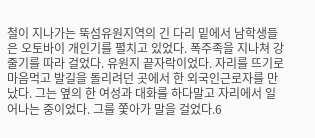철이 지나가는 뚝섬유원지역의 긴 다리 밑에서 남학생들은 오토바이 개인기를 펼치고 있었다. 폭주족을 지나쳐 강줄기를 따라 걸었다. 유원지 끝자락이었다. 자리를 뜨기로 마음먹고 발길을 돌리려던 곳에서 한 외국인근로자를 만났다. 그는 옆의 한 여성과 대화를 하다말고 자리에서 일어나는 중이었다. 그를 쫓아가 말을 걸었다.6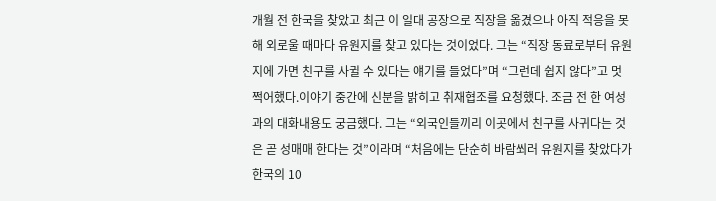개월 전 한국을 찾았고 최근 이 일대 공장으로 직장을 옮겼으나 아직 적응을 못해 외로울 때마다 유원지를 찾고 있다는 것이었다. 그는 “직장 동료로부터 유원지에 가면 친구를 사귈 수 있다는 얘기를 들었다”며 “그런데 쉽지 않다”고 멋쩍어했다.이야기 중간에 신분을 밝히고 취재협조를 요청했다. 조금 전 한 여성과의 대화내용도 궁금했다. 그는 “외국인들끼리 이곳에서 친구를 사귀다는 것은 곧 성매매 한다는 것”이라며 “처음에는 단순히 바람쐬러 유원지를 찾았다가 한국의 10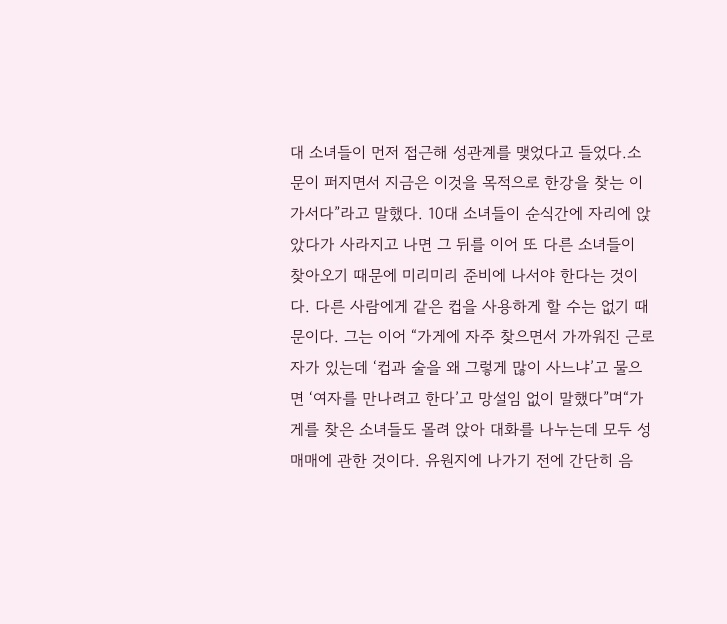대 소녀들이 먼저 접근해 성관계를 맺었다고 들었다.소문이 퍼지면서 지금은 이것을 목적으로 한강을 찾는 이가서다”라고 말했다. 10대 소녀들이 순식간에 자리에 앉았다가 사라지고 나면 그 뒤를 이어 또 다른 소녀들이 찾아오기 때문에 미리미리 준비에 나서야 한다는 것이다. 다른 사람에게 같은 컵을 사용하게 할 수는 없기 때문이다. 그는 이어 “가게에 자주 찾으면서 가까워진 근로자가 있는데 ‘컵과 술을 왜 그렇게 많이 사느냐’고 물으면 ‘여자를 만나려고 한다’고 망설임 없이 말했다”며“가게를 찾은 소녀들도 몰려 앉아 대화를 나누는데 모두 성매매에 관한 것이다. 유원지에 나가기 전에 간단히 음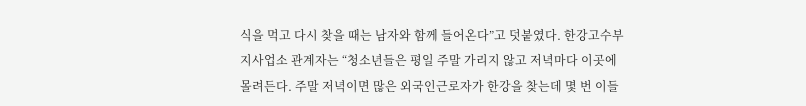식을 먹고 다시 찾을 때는 남자와 함께 들어온다”고 덧붙였다. 한강고수부지사업소 관계자는 “청소년들은 평일 주말 가리지 않고 저녁마다 이곳에 몰려든다. 주말 저녁이면 많은 외국인근로자가 한강을 찾는데 몇 번 이들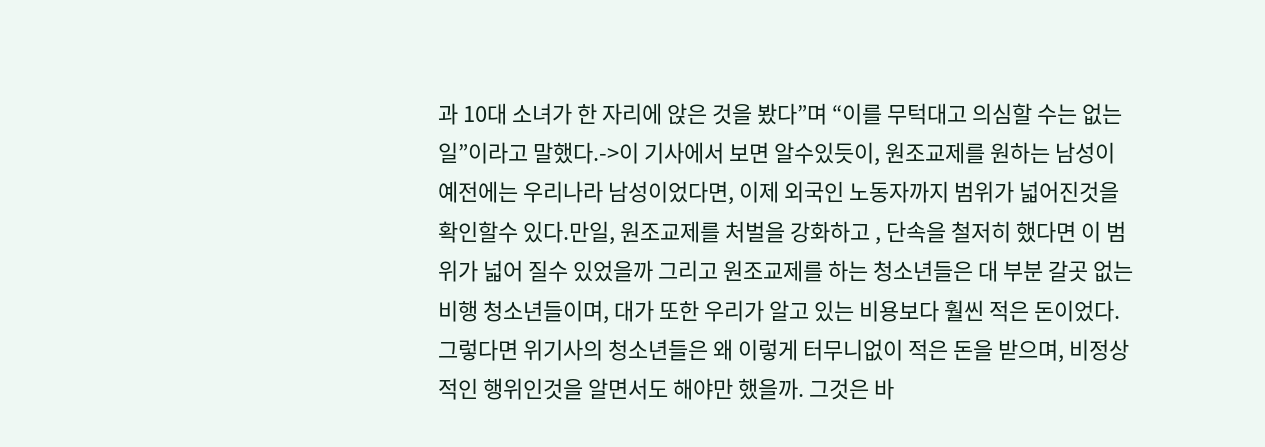과 10대 소녀가 한 자리에 앉은 것을 봤다”며 “이를 무턱대고 의심할 수는 없는 일”이라고 말했다.->이 기사에서 보면 알수있듯이, 원조교제를 원하는 남성이 예전에는 우리나라 남성이었다면, 이제 외국인 노동자까지 범위가 넓어진것을 확인할수 있다.만일, 원조교제를 처벌을 강화하고 , 단속을 철저히 했다면 이 범위가 넓어 질수 있었을까 그리고 원조교제를 하는 청소년들은 대 부분 갈곳 없는 비행 청소년들이며, 대가 또한 우리가 알고 있는 비용보다 훨씬 적은 돈이었다. 그렇다면 위기사의 청소년들은 왜 이렇게 터무니없이 적은 돈을 받으며, 비정상적인 행위인것을 알면서도 해야만 했을까. 그것은 바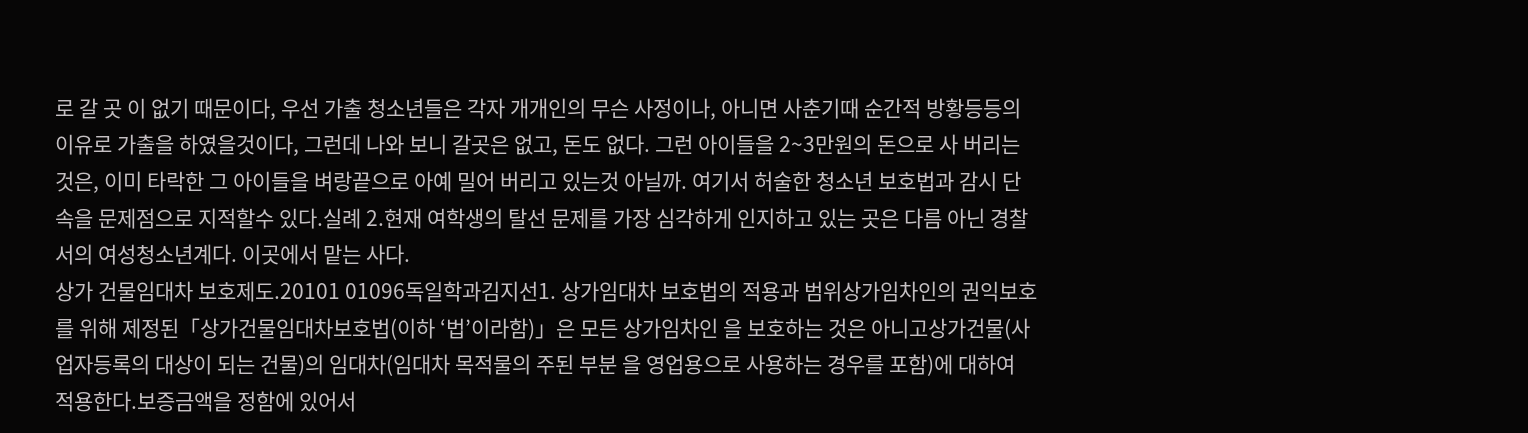로 갈 곳 이 없기 때문이다, 우선 가출 청소년들은 각자 개개인의 무슨 사정이나, 아니면 사춘기때 순간적 방황등등의 이유로 가출을 하였을것이다, 그런데 나와 보니 갈곳은 없고, 돈도 없다. 그런 아이들을 2~3만원의 돈으로 사 버리는것은, 이미 타락한 그 아이들을 벼랑끝으로 아예 밀어 버리고 있는것 아닐까. 여기서 허술한 청소년 보호법과 감시 단속을 문제점으로 지적할수 있다.실례 2.현재 여학생의 탈선 문제를 가장 심각하게 인지하고 있는 곳은 다름 아닌 경찰서의 여성청소년계다. 이곳에서 맡는 사다.
상가 건물임대차 보호제도.20101 01096독일학과김지선1. 상가임대차 보호법의 적용과 범위상가임차인의 권익보호를 위해 제정된「상가건물임대차보호법(이하 ‘법’이라함)」은 모든 상가임차인 을 보호하는 것은 아니고상가건물(사업자등록의 대상이 되는 건물)의 임대차(임대차 목적물의 주된 부분 을 영업용으로 사용하는 경우를 포함)에 대하여 적용한다.보증금액을 정함에 있어서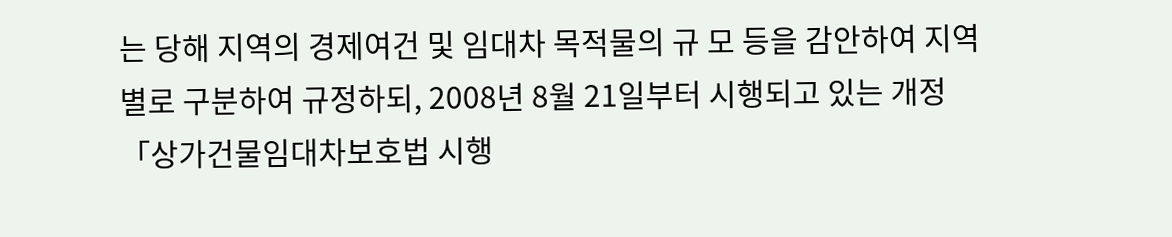는 당해 지역의 경제여건 및 임대차 목적물의 규 모 등을 감안하여 지역별로 구분하여 규정하되, 2008년 8월 21일부터 시행되고 있는 개정「상가건물임대차보호법 시행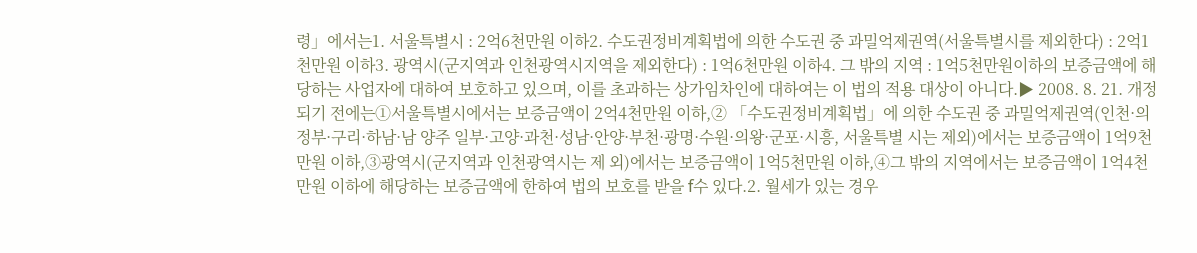령」에서는1. 서울특별시 : 2억6천만원 이하2. 수도권정비계획법에 의한 수도권 중 과밀억제권역(서울특별시를 제외한다) : 2억1천만원 이하3. 광역시(군지역과 인천광역시지역을 제외한다) : 1억6천만원 이하4. 그 밖의 지역 : 1억5천만원이하의 보증금액에 해당하는 사업자에 대하여 보호하고 있으며, 이를 초과하는 상가임차인에 대하여는 이 법의 적용 대상이 아니다.▶ 2008. 8. 21. 개정되기 전에는①서울특별시에서는 보증금액이 2억4천만원 이하,② 「수도권정비계획법」에 의한 수도권 중 과밀억제권역(인천·의정부·구리·하남·남 양주 일부·고양·과천·성남·안양·부천·광명·수원·의왕·군포·시흥, 서울특별 시는 제외)에서는 보증금액이 1억9천만원 이하,③광역시(군지역과 인천광역시는 제 외)에서는 보증금액이 1억5천만원 이하,④그 밖의 지역에서는 보증금액이 1억4천만원 이하에 해당하는 보증금액에 한하여 법의 보호를 받을 f수 있다.2. 월세가 있는 경우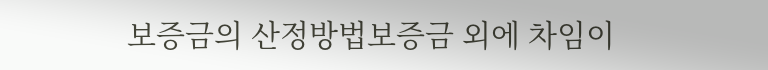보증금의 산정방법보증금 외에 차임이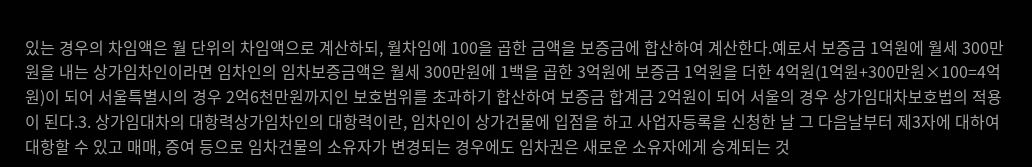있는 경우의 차임액은 월 단위의 차임액으로 계산하되, 월차임에 100을 곱한 금액을 보증금에 합산하여 계산한다.예로서 보증금 1억원에 월세 300만원을 내는 상가임차인이라면 임차인의 임차보증금액은 월세 300만원에 1백을 곱한 3억원에 보증금 1억원을 더한 4억원(1억원+300만원×100=4억원)이 되어 서울특별시의 경우 2억6천만원까지인 보호범위를 초과하기 합산하여 보증금 합계금 2억원이 되어 서울의 경우 상가임대차보호법의 적용이 된다.3. 상가임대차의 대항력상가임차인의 대항력이란, 임차인이 상가건물에 입점을 하고 사업자등록을 신청한 날 그 다음날부터 제3자에 대하여 대항할 수 있고 매매, 증여 등으로 임차건물의 소유자가 변경되는 경우에도 임차권은 새로운 소유자에게 승계되는 것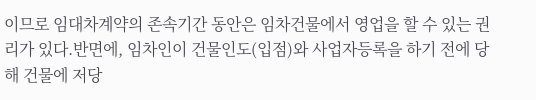이므로 임대차계약의 존속기간 동안은 임차건물에서 영업을 할 수 있는 권리가 있다.반면에, 임차인이 건물인도(입점)와 사업자등록을 하기 전에 당해 건물에 저당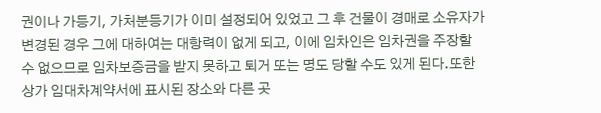권이나 가등기, 가처분등기가 이미 설정되어 있었고 그 후 건물이 경매로 소유자가 변경된 경우 그에 대하여는 대항력이 없게 되고, 이에 임차인은 임차권을 주장할 수 없으므로 임차보증금을 받지 못하고 퇴거 또는 명도 당할 수도 있게 된다.또한 상가 임대차계약서에 표시된 장소와 다른 곳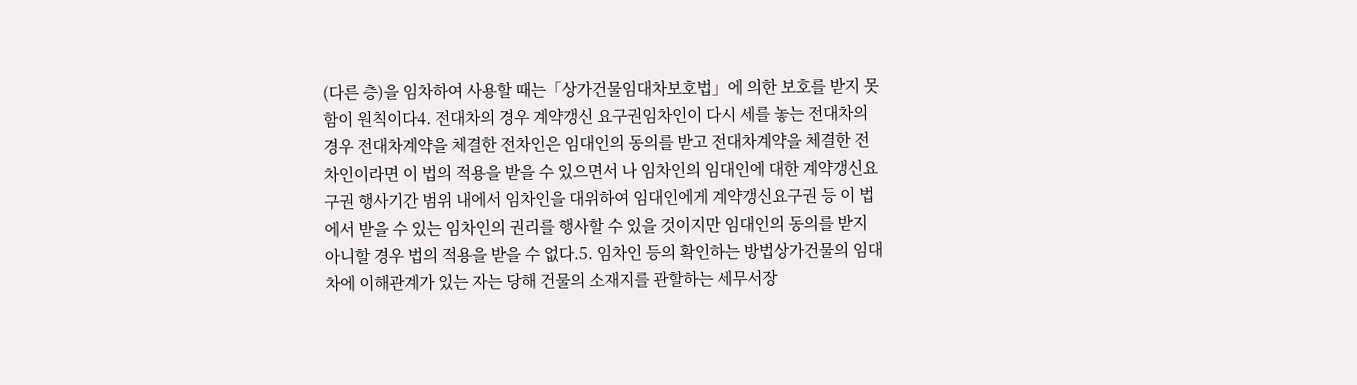(다른 층)을 임차하여 사용할 때는「상가건물임대차보호법」에 의한 보호를 받지 못함이 원칙이다4. 전대차의 경우 계약갱신 요구권임차인이 다시 세를 놓는 전대차의 경우 전대차계약을 체결한 전차인은 임대인의 동의를 받고 전대차계약을 체결한 전차인이라면 이 법의 적용을 받을 수 있으면서 나 임차인의 임대인에 대한 계약갱신요구권 행사기간 범위 내에서 임차인을 대위하여 임대인에게 계약갱신요구권 등 이 법에서 받을 수 있는 임차인의 권리를 행사할 수 있을 것이지만 임대인의 동의를 받지 아니할 경우 법의 적용을 받을 수 없다.5. 임차인 등의 확인하는 방법상가건물의 임대차에 이해관계가 있는 자는 당해 건물의 소재지를 관할하는 세무서장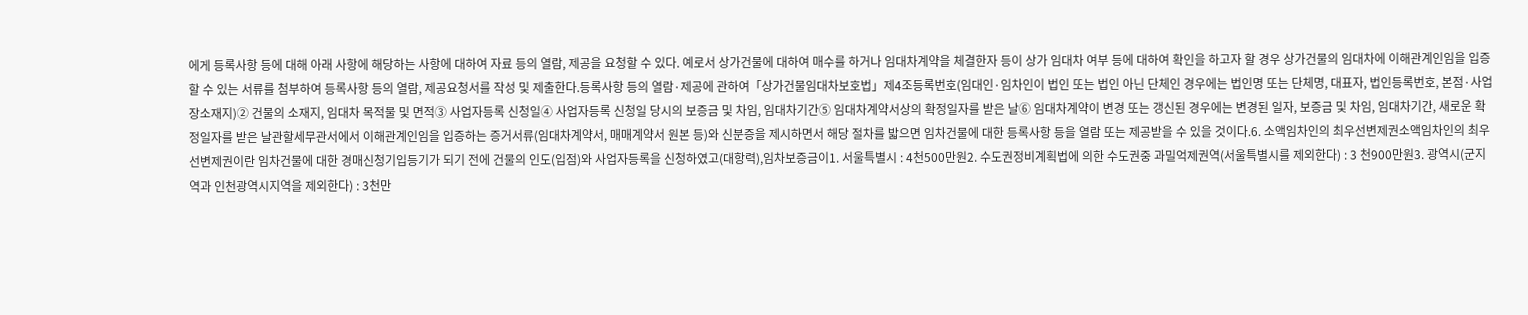에게 등록사항 등에 대해 아래 사항에 해당하는 사항에 대하여 자료 등의 열람, 제공을 요청할 수 있다. 예로서 상가건물에 대하여 매수를 하거나 임대차계약을 체결한자 등이 상가 임대차 여부 등에 대하여 확인을 하고자 할 경우 상가건물의 임대차에 이해관계인임을 입증할 수 있는 서류를 첨부하여 등록사항 등의 열람, 제공요청서를 작성 및 제출한다.등록사항 등의 열람·제공에 관하여「상가건물임대차보호법」제4조등록번호(임대인·임차인이 법인 또는 법인 아닌 단체인 경우에는 법인명 또는 단체명, 대표자, 법인등록번호, 본점·사업장소재지)② 건물의 소재지, 임대차 목적물 및 면적③ 사업자등록 신청일④ 사업자등록 신청일 당시의 보증금 및 차임, 임대차기간⑤ 임대차계약서상의 확정일자를 받은 날⑥ 임대차계약이 변경 또는 갱신된 경우에는 변경된 일자, 보증금 및 차임, 임대차기간, 새로운 확정일자를 받은 날관할세무관서에서 이해관계인임을 입증하는 증거서류(임대차계약서, 매매계약서 원본 등)와 신분증을 제시하면서 해당 절차를 밟으면 임차건물에 대한 등록사항 등을 열람 또는 제공받을 수 있을 것이다.6. 소액임차인의 최우선변제권소액임차인의 최우선변제권이란 임차건물에 대한 경매신청기입등기가 되기 전에 건물의 인도(입점)와 사업자등록을 신청하였고(대항력),임차보증금이1. 서울특별시 : 4천500만원2. 수도권정비계획법에 의한 수도권중 과밀억제권역(서울특별시를 제외한다) : 3 천900만원3. 광역시(군지역과 인천광역시지역을 제외한다) : 3천만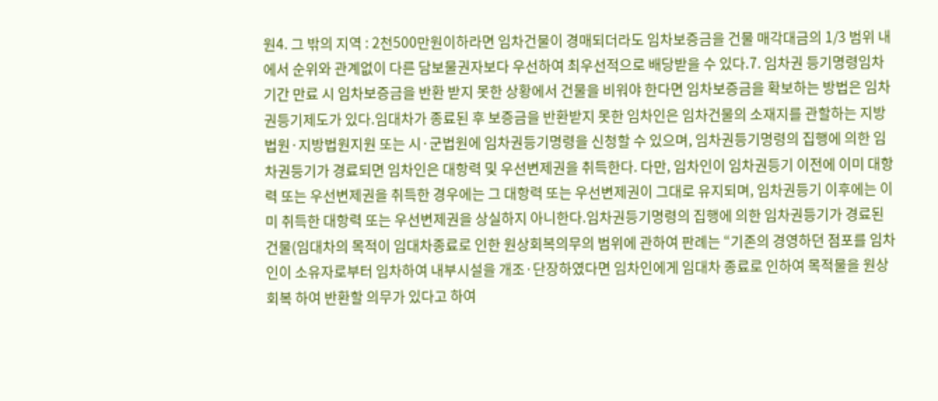원4. 그 밖의 지역 : 2천500만원이하라면 임차건물이 경매되더라도 임차보증금을 건물 매각대금의 1/3 범위 내에서 순위와 관계없이 다른 담보물권자보다 우선하여 최우선적으로 배당받을 수 있다.7. 임차권 등기명령임차기간 만료 시 임차보증금을 반환 받지 못한 상황에서 건물을 비워야 한다면 임차보증금을 확보하는 방법은 임차권등기제도가 있다.임대차가 종료된 후 보증금을 반환받지 못한 임차인은 임차건물의 소재지를 관할하는 지방법원·지방법원지원 또는 시·군법원에 임차권등기명령을 신청할 수 있으며, 임차권등기명령의 집행에 의한 임차권등기가 경료되면 임차인은 대항력 및 우선변제권을 취득한다. 다만, 임차인이 임차권등기 이전에 이미 대항력 또는 우선변제권을 취득한 경우에는 그 대항력 또는 우선변제권이 그대로 유지되며, 임차권등기 이후에는 이미 취득한 대항력 또는 우선변제권을 상실하지 아니한다.임차권등기명령의 집행에 의한 임차권등기가 경료된 건물(임대차의 목적이 임대차종료로 인한 원상회복의무의 범위에 관하여 판례는 “기존의 경영하던 점포를 임차인이 소유자로부터 임차하여 내부시설을 개조·단장하였다면 임차인에게 임대차 종료로 인하여 목적물을 원상회복 하여 반환할 의무가 있다고 하여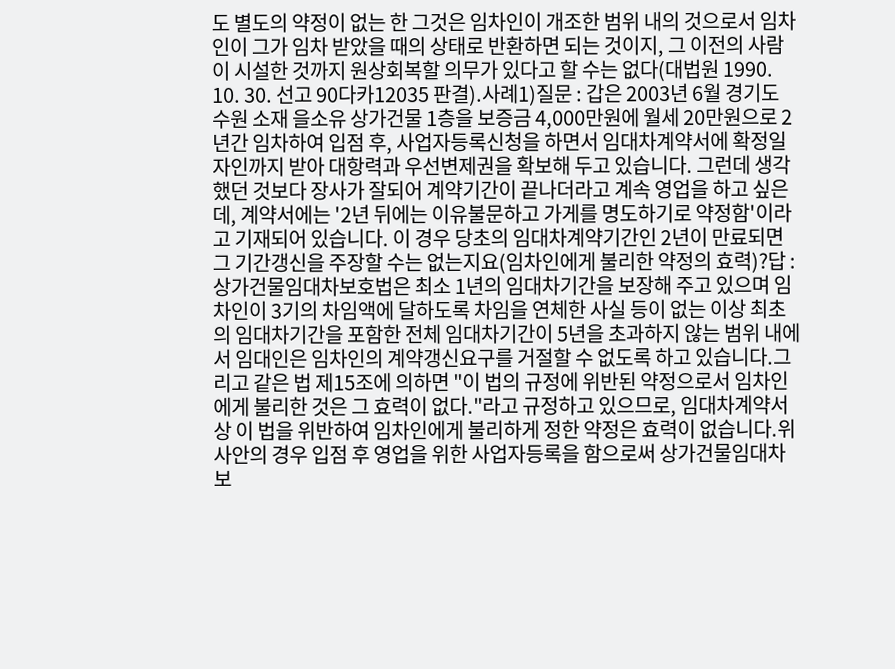도 별도의 약정이 없는 한 그것은 임차인이 개조한 범위 내의 것으로서 임차인이 그가 임차 받았을 때의 상태로 반환하면 되는 것이지, 그 이전의 사람이 시설한 것까지 원상회복할 의무가 있다고 할 수는 없다(대법원 1990. 10. 30. 선고 90다카12035 판결).사례1)질문 : 갑은 2003년 6월 경기도 수원 소재 을소유 상가건물 1층을 보증금 4,000만원에 월세 20만원으로 2년간 임차하여 입점 후, 사업자등록신청을 하면서 임대차계약서에 확정일자인까지 받아 대항력과 우선변제권을 확보해 두고 있습니다. 그런데 생각했던 것보다 장사가 잘되어 계약기간이 끝나더라고 계속 영업을 하고 싶은데, 계약서에는 '2년 뒤에는 이유불문하고 가게를 명도하기로 약정함'이라고 기재되어 있습니다. 이 경우 당초의 임대차계약기간인 2년이 만료되면 그 기간갱신을 주장할 수는 없는지요(임차인에게 불리한 약정의 효력)?답 : 상가건물임대차보호법은 최소 1년의 임대차기간을 보장해 주고 있으며 임차인이 3기의 차임액에 달하도록 차임을 연체한 사실 등이 없는 이상 최초의 임대차기간을 포함한 전체 임대차기간이 5년을 초과하지 않는 범위 내에서 임대인은 임차인의 계약갱신요구를 거절할 수 없도록 하고 있습니다.그리고 같은 법 제15조에 의하면 "이 법의 규정에 위반된 약정으로서 임차인에게 불리한 것은 그 효력이 없다."라고 규정하고 있으므로, 임대차계약서상 이 법을 위반하여 임차인에게 불리하게 정한 약정은 효력이 없습니다.위 사안의 경우 입점 후 영업을 위한 사업자등록을 함으로써 상가건물임대차보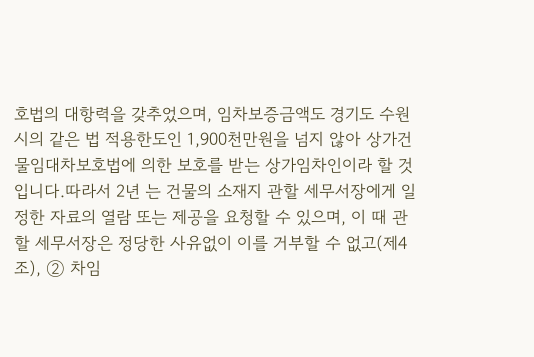호법의 대항력을 갖추었으며, 임차보증금액도 경기도 수원시의 같은 법 적용한도인 1,900천만원을 넘지 않아 상가건물임대차보호법에 의한 보호를 받는 상가임차인이라 할 것입니다.따라서 2년 는 건물의 소재지 관할 세무서장에게 일정한 자료의 열람 또는 제공을 요청할 수 있으며, 이 때 관할 세무서장은 정당한 사유없이 이를 거부할 수 없고(제4조), ② 차임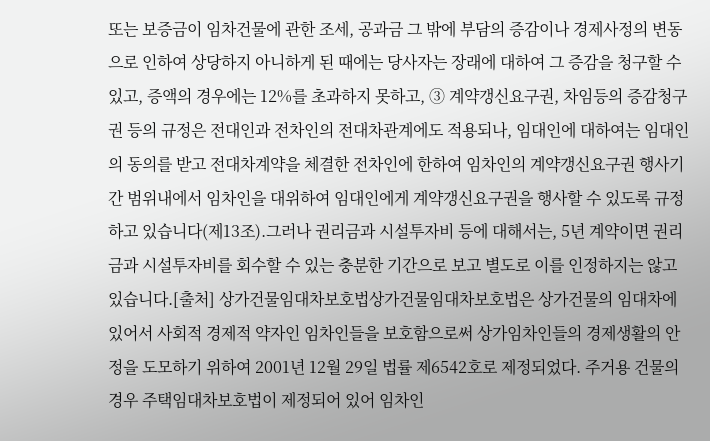또는 보증금이 임차건물에 관한 조세, 공과금 그 밖에 부담의 증감이나 경제사정의 변동으로 인하여 상당하지 아니하게 된 때에는 당사자는 장래에 대하여 그 증감을 청구할 수 있고, 증액의 경우에는 12%를 초과하지 못하고, ③ 계약갱신요구권, 차임등의 증감청구권 등의 규정은 전대인과 전차인의 전대차관계에도 적용되나, 임대인에 대하여는 임대인의 동의를 받고 전대차계약을 체결한 전차인에 한하여 임차인의 계약갱신요구권 행사기간 범위내에서 임차인을 대위하여 임대인에게 계약갱신요구권을 행사할 수 있도록 규정하고 있습니다(제13조).그러나 권리금과 시설투자비 등에 대해서는, 5년 계약이면 권리금과 시설투자비를 회수할 수 있는 충분한 기간으로 보고 별도로 이를 인정하지는 않고 있습니다.[출처] 상가건물임대차보호법상가건물임대차보호법은 상가건물의 임대차에 있어서 사회적 경제적 약자인 임차인들을 보호함으로써 상가임차인들의 경제생활의 안정을 도모하기 위하여 2001년 12월 29일 법률 제6542호로 제정되었다. 주거용 건물의 경우 주택임대차보호법이 제정되어 있어 임차인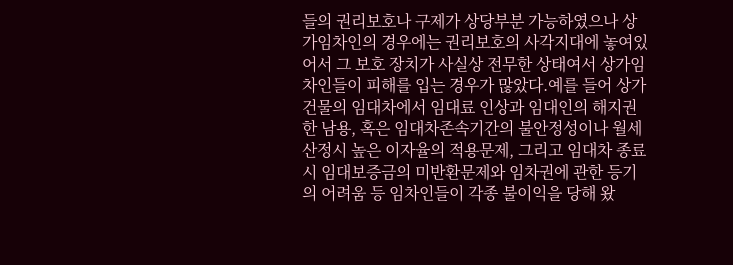들의 권리보호나 구제가 상당부분 가능하였으나 상가임차인의 경우에는 권리보호의 사각지대에 놓여있어서 그 보호 장치가 사실상 전무한 상태여서 상가임차인들이 피해를 입는 경우가 많았다.예를 들어 상가건물의 임대차에서 임대료 인상과 임대인의 해지권한 남용, 혹은 임대차존속기간의 불안정성이나 월세 산정시 높은 이자율의 적용문제, 그리고 임대차 종료시 임대보증금의 미반환문제와 임차권에 관한 등기의 어려움 등 임차인들이 각종 불이익을 당해 왔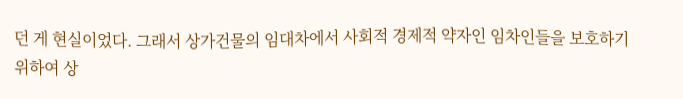던 게 현실이었다. 그래서 상가건물의 임대차에서 사회적 경제적 약자인 임차인들을 보호하기 위하여 상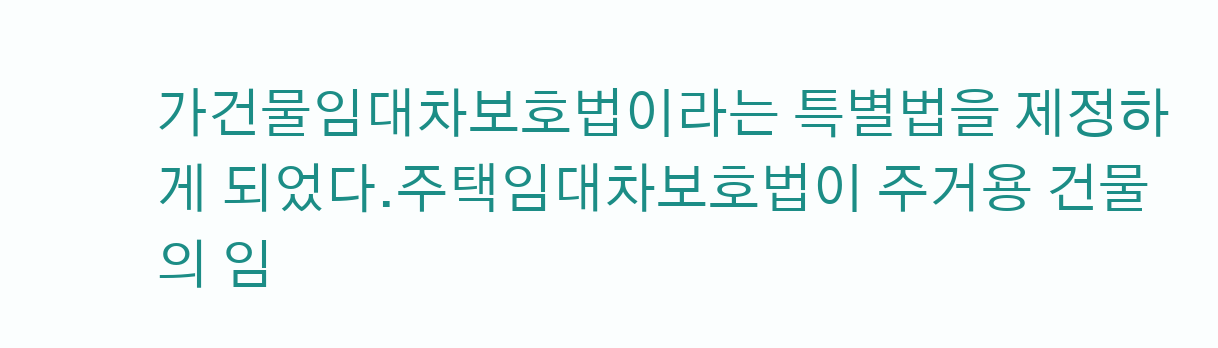가건물임대차보호법이라는 특별법을 제정하게 되었다.주택임대차보호법이 주거용 건물의 임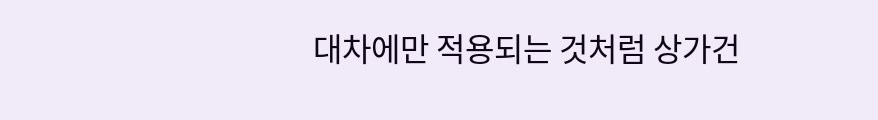대차에만 적용되는 것처럼 상가건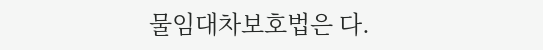물임대차보호법은 다.